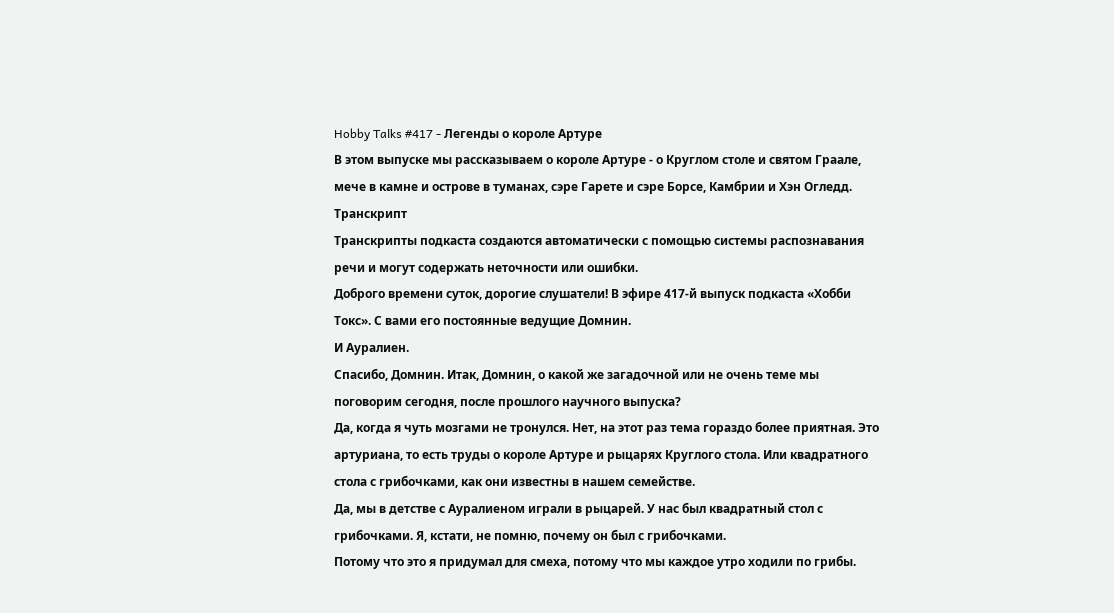Hobby Talks #417 - Легенды о короле Артуре
В этом выпуске мы рассказываем о короле Артуре - о Круглом столе и святом Граале, мече в камне и острове в туманах, сэре Гарете и сэре Борсе, Камбрии и Хэн Огледд.
Транскрипт
Транскрипты подкаста создаются автоматически с помощью системы распознавания речи и могут содержать неточности или ошибки.
Доброго времени суток, дорогие слушатели! В эфире 417-й выпуск подкаста «Хобби Токс». С вами его постоянные ведущие Домнин.
И Ауралиен.
Спасибо, Домнин. Итак, Домнин, о какой же загадочной или не очень теме мы поговорим сегодня, после прошлого научного выпуска?
Да, когда я чуть мозгами не тронулся. Нет, на этот раз тема гораздо более приятная. Это артуриана, то есть труды о короле Артуре и рыцарях Круглого стола. Или квадратного стола с грибочками, как они известны в нашем семействе.
Да, мы в детстве с Ауралиеном играли в рыцарей. У нас был квадратный стол с грибочками. Я, кстати, не помню, почему он был с грибочками.
Потому что это я придумал для смеха, потому что мы каждое утро ходили по грибы.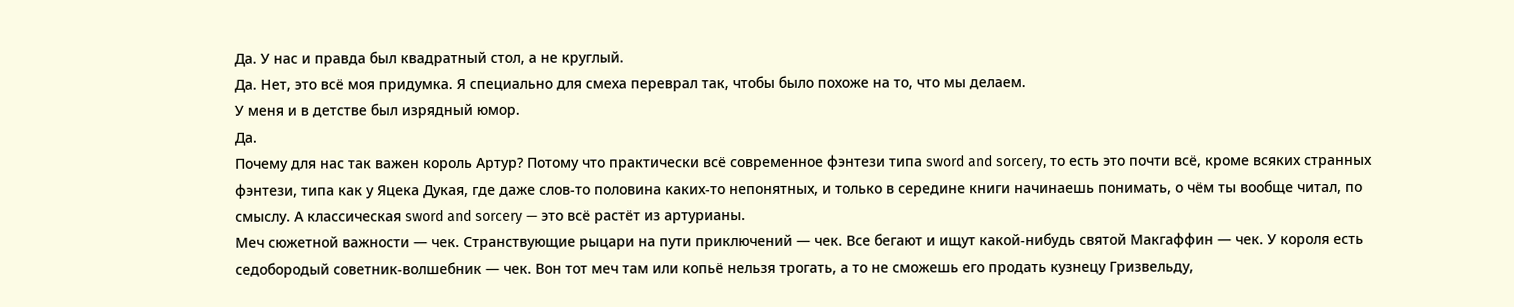Да. У нас и правда был квадратный стол, а не круглый.
Да. Нет, это всё моя придумка. Я специально для смеха переврал так, чтобы было похоже на то, что мы делаем.
У меня и в детстве был изрядный юмор.
Да.
Почему для нас так важен король Артур? Потому что практически всё современное фэнтези типа sword and sorcery, то есть это почти всё, кроме всяких странных фэнтези, типа как у Яцека Дукая, где даже слов-то половина каких-то непонятных, и только в середине книги начинаешь понимать, о чём ты вообще читал, по смыслу. А классическая sword and sorcery — это всё растёт из артурианы.
Меч сюжетной важности — чек. Странствующие рыцари на пути приключений — чек. Все бегают и ищут какой-нибудь святой Макгаффин — чек. У короля есть седобородый советник-волшебник — чек. Вон тот меч там или копьё нельзя трогать, а то не сможешь его продать кузнецу Гризвельду,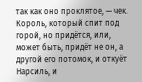так как оно проклятое, — чек. Король, который спит под горой, но придётся, или, может быть, придёт не он, а другой его потомок, и откуёт Нарсиль, и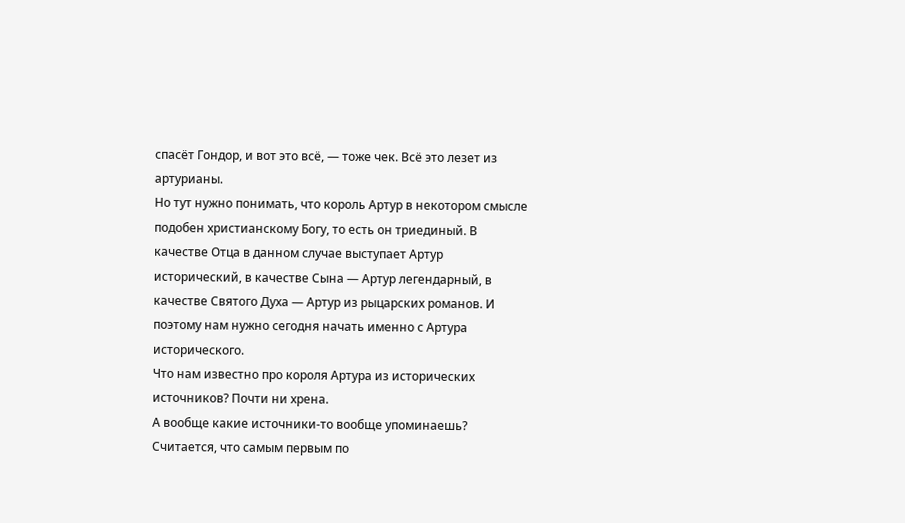спасёт Гондор, и вот это всё, — тоже чек. Всё это лезет из артурианы.
Но тут нужно понимать, что король Артур в некотором смысле подобен христианскому Богу, то есть он триединый. В качестве Отца в данном случае выступает Артур исторический, в качестве Сына — Артур легендарный, в качестве Святого Духа — Артур из рыцарских романов. И поэтому нам нужно сегодня начать именно с Артура исторического.
Что нам известно про короля Артура из исторических источников? Почти ни хрена.
А вообще какие источники-то вообще упоминаешь?
Считается, что самым первым по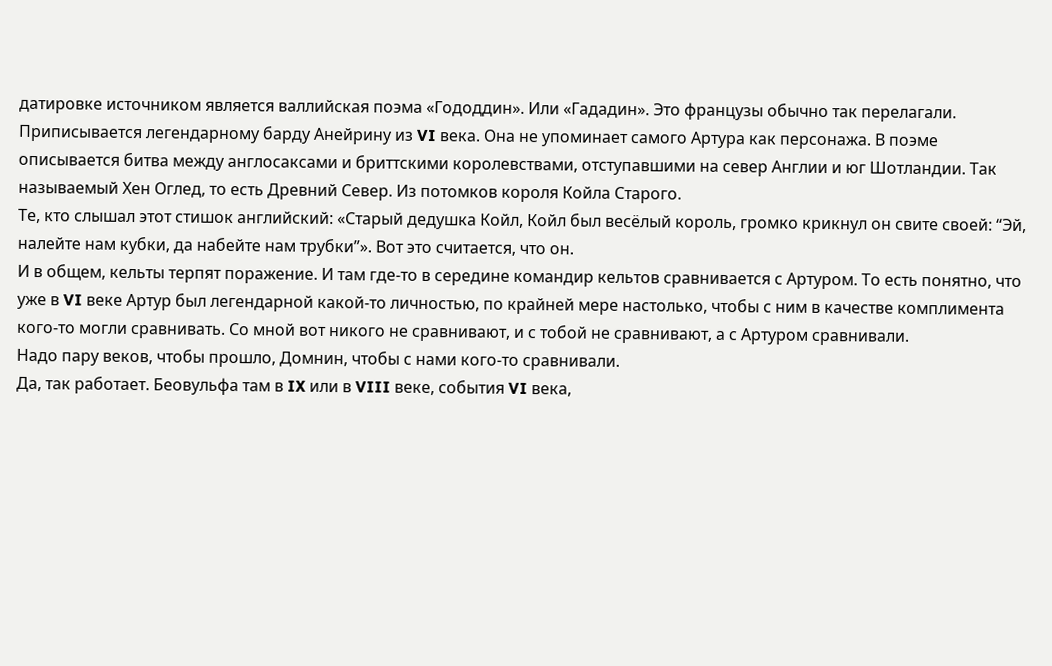датировке источником является валлийская поэма «Гододдин». Или «Гададин». Это французы обычно так перелагали. Приписывается легендарному барду Анейрину из VI века. Она не упоминает самого Артура как персонажа. В поэме описывается битва между англосаксами и бриттскими королевствами, отступавшими на север Англии и юг Шотландии. Так называемый Хен Оглед, то есть Древний Север. Из потомков короля Койла Старого.
Те, кто слышал этот стишок английский: «Старый дедушка Койл, Койл был весёлый король, громко крикнул он свите своей: “Эй, налейте нам кубки, да набейте нам трубки”». Вот это считается, что он.
И в общем, кельты терпят поражение. И там где-то в середине командир кельтов сравнивается с Артуром. То есть понятно, что уже в VI веке Артур был легендарной какой-то личностью, по крайней мере настолько, чтобы с ним в качестве комплимента кого-то могли сравнивать. Со мной вот никого не сравнивают, и с тобой не сравнивают, а с Артуром сравнивали.
Надо пару веков, чтобы прошло, Домнин, чтобы с нами кого-то сравнивали.
Да, так работает. Беовульфа там в IX или в VIII веке, события VI века,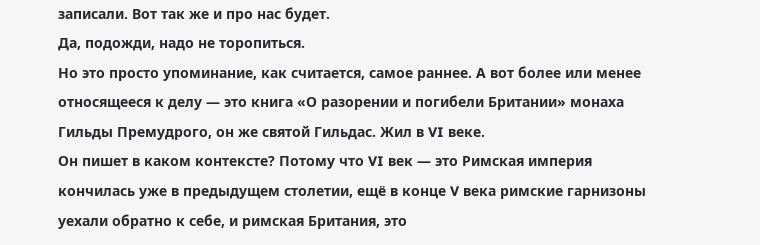записали. Вот так же и про нас будет.
Да, подожди, надо не торопиться.
Но это просто упоминание, как считается, самое раннее. А вот более или менее относящееся к делу — это книга «О разорении и погибели Британии» монаха Гильды Премудрого, он же святой Гильдас. Жил в VI веке.
Он пишет в каком контексте? Потому что VI век — это Римская империя кончилась уже в предыдущем столетии, ещё в конце V века римские гарнизоны уехали обратно к себе, и римская Британия, это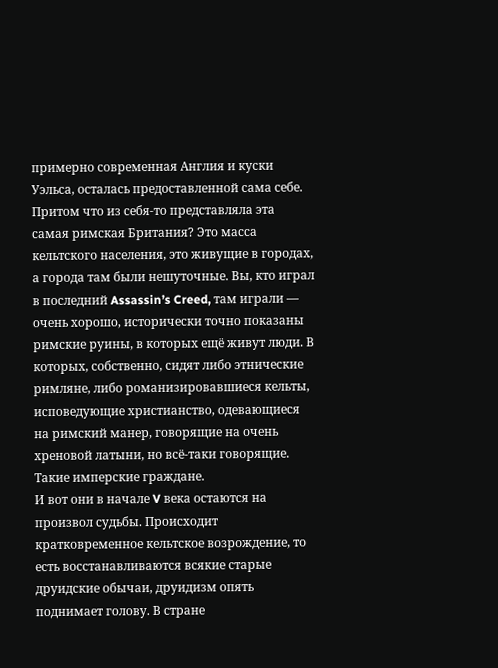примерно современная Англия и куски Уэльса, осталась предоставленной сама себе.
Притом что из себя-то представляла эта самая римская Британия? Это масса кельтского населения, это живущие в городах, а города там были нешуточные. Вы, кто играл в последний Assassin’s Creed, там играли — очень хорошо, исторически точно показаны римские руины, в которых ещё живут люди. В которых, собственно, сидят либо этнические римляне, либо романизировавшиеся кельты, исповедующие христианство, одевающиеся на римский манер, говорящие на очень хреновой латыни, но всё-таки говорящие. Такие имперские граждане.
И вот они в начале V века остаются на произвол судьбы. Происходит кратковременное кельтское возрождение, то есть восстанавливаются всякие старые друидские обычаи, друидизм опять поднимает голову. В стране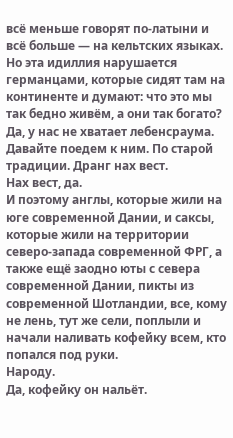всё меньше говорят по-латыни и всё больше — на кельтских языках. Но эта идиллия нарушается германцами, которые сидят там на континенте и думают: что это мы так бедно живём, а они так богато?
Да, у нас не хватает лебенсраума. Давайте поедем к ним. По старой традиции. Дранг нах вест.
Нах вест, да.
И поэтому англы, которые жили на юге современной Дании, и саксы, которые жили на территории северо-запада современной ФРГ, а также ещё заодно юты с севера современной Дании, пикты из современной Шотландии, все, кому не лень, тут же сели, поплыли и начали наливать кофейку всем, кто попался под руки.
Народу.
Да, кофейку он нальёт.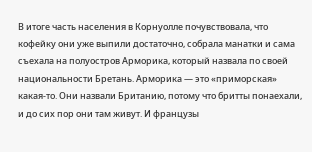В итоге часть населения в Корнуолле почувствовала, что кофейку они уже выпили достаточно, собрала манатки и сама съехала на полуостров Арморика, который назвала по своей национальности Бретань. Арморика — это «приморская» какая-то. Они назвали Британию, потому что бритты понаехали, и до сих пор они там живут. И французы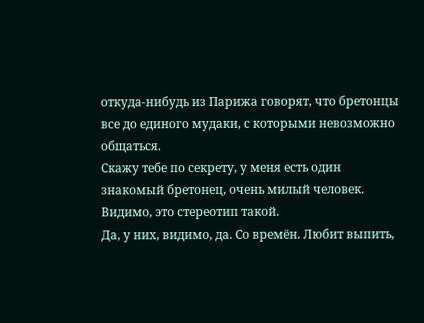откуда-нибудь из Парижа говорят, что бретонцы все до единого мудаки, с которыми невозможно общаться.
Скажу тебе по секрету, у меня есть один знакомый бретонец, очень милый человек.
Видимо, это стереотип такой.
Да, у них, видимо, да. Со времён. Любит выпить,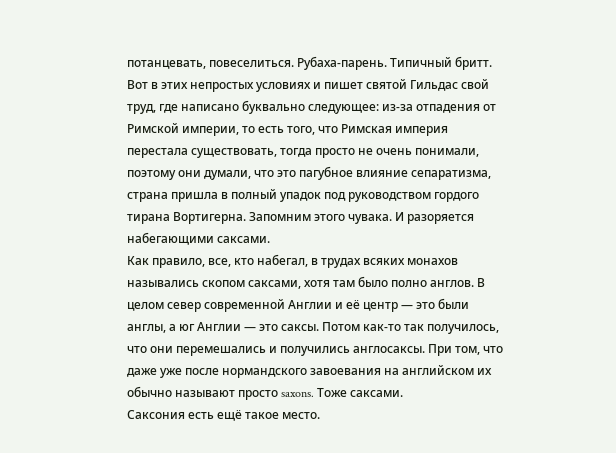потанцевать, повеселиться. Рубаха-парень. Типичный бритт.
Вот в этих непростых условиях и пишет святой Гильдас свой труд, где написано буквально следующее: из-за отпадения от Римской империи, то есть того, что Римская империя перестала существовать, тогда просто не очень понимали, поэтому они думали, что это пагубное влияние сепаратизма, страна пришла в полный упадок под руководством гордого тирана Вортигерна. Запомним этого чувака. И разоряется набегающими саксами.
Как правило, все, кто набегал, в трудах всяких монахов назывались скопом саксами, хотя там было полно англов. В целом север современной Англии и её центр — это были англы, а юг Англии — это саксы. Потом как-то так получилось, что они перемешались и получились англосаксы. При том, что даже уже после нормандского завоевания на английском их обычно называют просто saxons. Тоже саксами.
Саксония есть ещё такое место.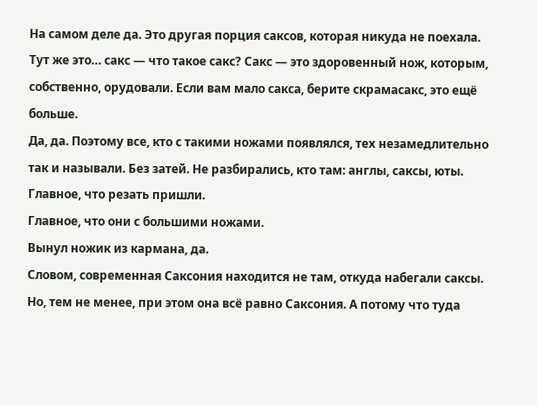На самом деле да. Это другая порция саксов, которая никуда не поехала.
Тут же это… сакс — что такое сакс? Сакс — это здоровенный нож, которым, собственно, орудовали. Если вам мало сакса, берите скрамасакс, это ещё больше.
Да, да. Поэтому все, кто с такими ножами появлялся, тех незамедлительно так и называли. Без затей. Не разбирались, кто там: англы, саксы, юты. Главное, что резать пришли.
Главное, что они с большими ножами.
Вынул ножик из кармана, да.
Словом, современная Саксония находится не там, откуда набегали саксы. Но, тем не менее, при этом она всё равно Саксония. А потому что туда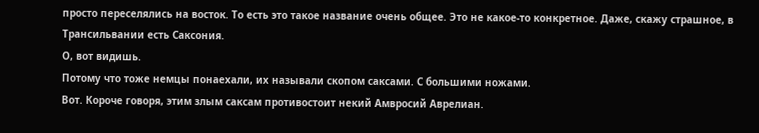просто переселялись на восток. То есть это такое название очень общее. Это не какое-то конкретное. Даже, скажу страшное, в Трансильвании есть Саксония.
О, вот видишь.
Потому что тоже немцы понаехали, их называли скопом саксами. С большими ножами.
Вот. Короче говоря, этим злым саксам противостоит некий Амвросий Аврелиан.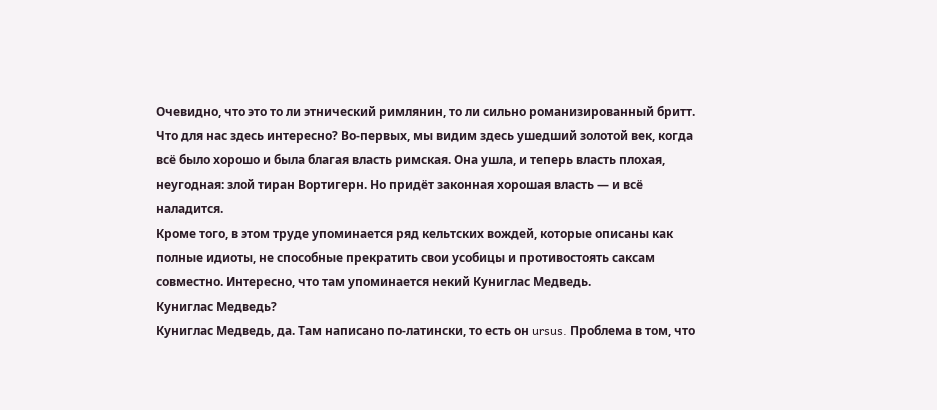Очевидно, что это то ли этнический римлянин, то ли сильно романизированный бритт. Что для нас здесь интересно? Во-первых, мы видим здесь ушедший золотой век, когда всё было хорошо и была благая власть римская. Она ушла, и теперь власть плохая, неугодная: злой тиран Вортигерн. Но придёт законная хорошая власть — и всё наладится.
Кроме того, в этом труде упоминается ряд кельтских вождей, которые описаны как полные идиоты, не способные прекратить свои усобицы и противостоять саксам совместно. Интересно, что там упоминается некий Куниглас Медведь.
Куниглас Медведь?
Куниглас Медведь, да. Там написано по-латински, то есть он ursus. Проблема в том, что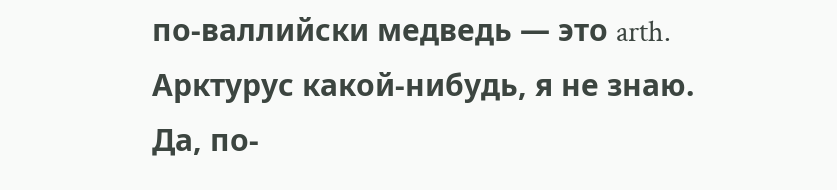по-валлийски медведь — это arth. Арктурус какой-нибудь, я не знаю.
Да, по-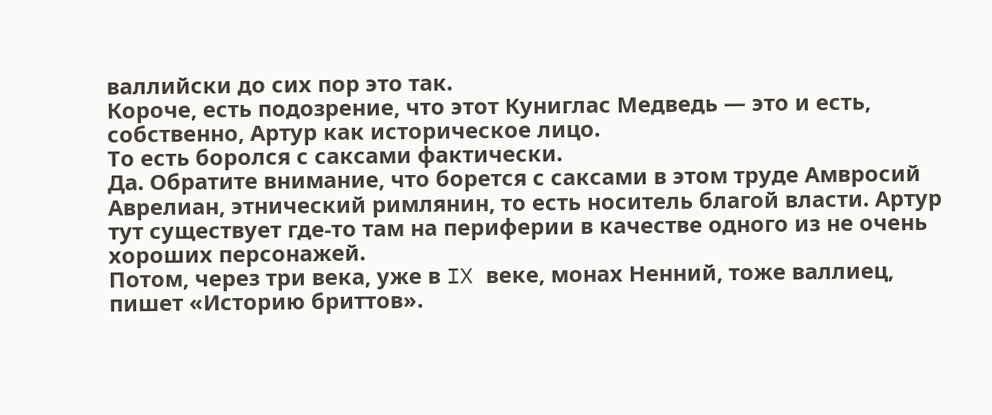валлийски до сих пор это так.
Короче, есть подозрение, что этот Куниглас Медведь — это и есть, собственно, Артур как историческое лицо.
То есть боролся с саксами фактически.
Да. Обратите внимание, что борется с саксами в этом труде Амвросий Аврелиан, этнический римлянин, то есть носитель благой власти. Артур тут существует где-то там на периферии в качестве одного из не очень хороших персонажей.
Потом, через три века, уже в IX веке, монах Ненний, тоже валлиец, пишет «Историю бриттов».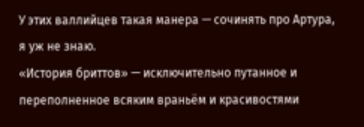У этих валлийцев такая манера — сочинять про Артура, я уж не знаю.
«История бриттов» — исключительно путанное и переполненное всяким враньём и красивостями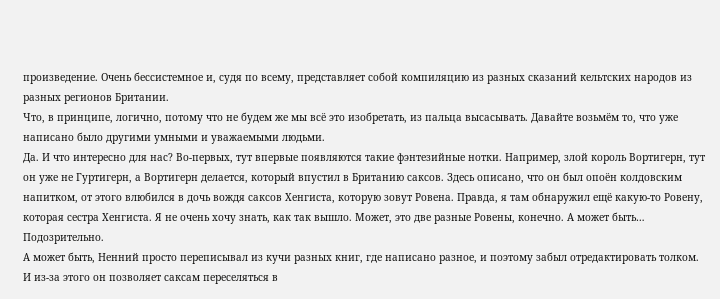произведение. Очень бессистемное и, судя по всему, представляет собой компиляцию из разных сказаний кельтских народов из разных регионов Британии.
Что, в принципе, логично, потому что не будем же мы всё это изобретать, из пальца высасывать. Давайте возьмём то, что уже написано было другими умными и уважаемыми людьми.
Да. И что интересно для нас? Во-первых, тут впервые появляются такие фэнтезийные нотки. Например, злой король Вортигерн, тут он уже не Гуртигерн, а Вортигерн делается, который впустил в Британию саксов. Здесь описано, что он был опоён колдовским напитком, от этого влюбился в дочь вождя саксов Хенгиста, которую зовут Ровена. Правда, я там обнаружил ещё какую-то Ровену, которая сестра Хенгиста. Я не очень хочу знать, как так вышло. Может, это две разные Ровены, конечно. А может быть…
Подозрительно.
А может быть, Ненний просто переписывал из кучи разных книг, где написано разное, и поэтому забыл отредактировать толком.
И из-за этого он позволяет саксам переселяться в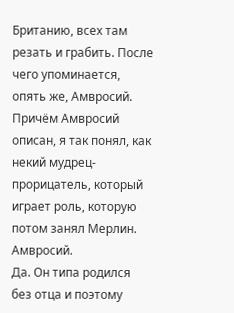Британию, всех там резать и грабить. После чего упоминается, опять же, Амвросий. Причём Амвросий описан, я так понял, как некий мудрец-прорицатель, который играет роль, которую потом занял Мерлин.
Амвросий.
Да. Он типа родился без отца и поэтому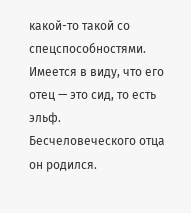какой-то такой со спецспособностями. Имеется в виду, что его отец — это сид, то есть эльф.
Бесчеловеческого отца он родился.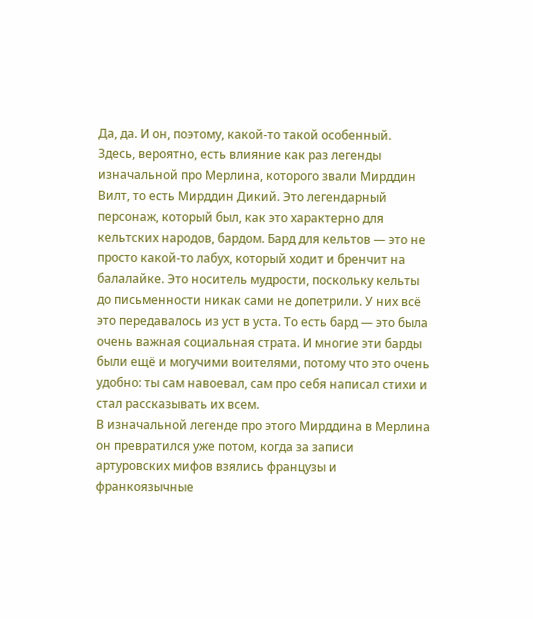Да, да. И он, поэтому, какой-то такой особенный.
Здесь, вероятно, есть влияние как раз легенды изначальной про Мерлина, которого звали Мирддин Вилт, то есть Мирддин Дикий. Это легендарный персонаж, который был, как это характерно для кельтских народов, бардом. Бард для кельтов — это не просто какой-то лабух, который ходит и бренчит на балалайке. Это носитель мудрости, поскольку кельты до письменности никак сами не допетрили. У них всё это передавалось из уст в уста. То есть бард — это была очень важная социальная страта. И многие эти барды были ещё и могучими воителями, потому что это очень удобно: ты сам навоевал, сам про себя написал стихи и стал рассказывать их всем.
В изначальной легенде про этого Мирддина в Мерлина он превратился уже потом, когда за записи артуровских мифов взялись французы и франкоязычные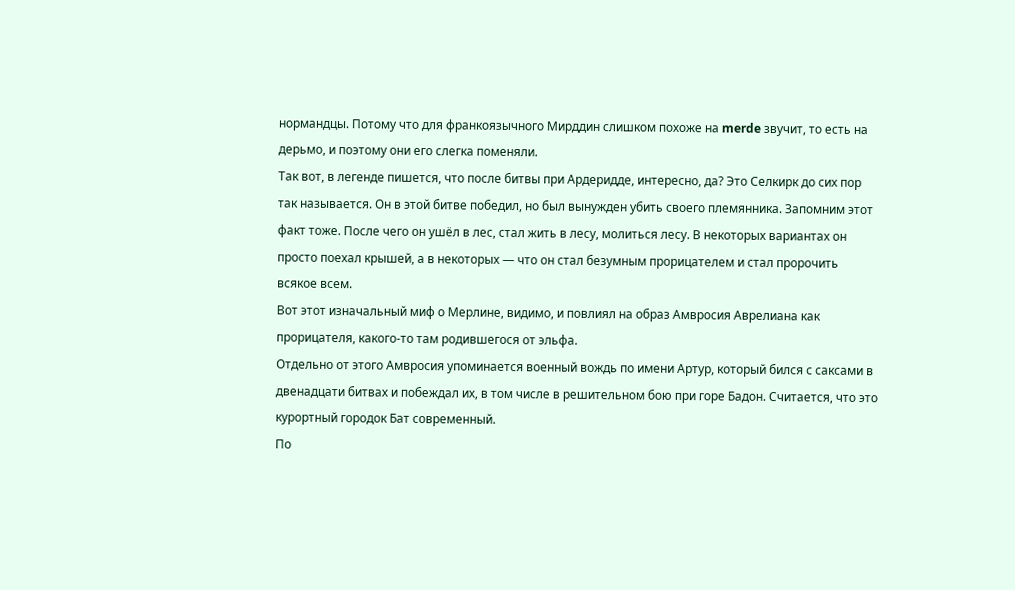нормандцы. Потому что для франкоязычного Мирддин слишком похоже на merde звучит, то есть на дерьмо, и поэтому они его слегка поменяли.
Так вот, в легенде пишется, что после битвы при Ардеридде, интересно, да? Это Селкирк до сих пор так называется. Он в этой битве победил, но был вынужден убить своего племянника. Запомним этот факт тоже. После чего он ушёл в лес, стал жить в лесу, молиться лесу. В некоторых вариантах он просто поехал крышей, а в некоторых — что он стал безумным прорицателем и стал пророчить всякое всем.
Вот этот изначальный миф о Мерлине, видимо, и повлиял на образ Амвросия Аврелиана как прорицателя, какого-то там родившегося от эльфа.
Отдельно от этого Амвросия упоминается военный вождь по имени Артур, который бился с саксами в двенадцати битвах и побеждал их, в том числе в решительном бою при горе Бадон. Считается, что это курортный городок Бат современный.
По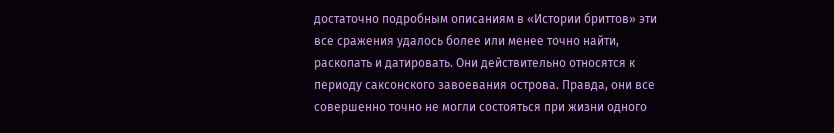достаточно подробным описаниям в «Истории бриттов» эти все сражения удалось более или менее точно найти, раскопать и датировать. Они действительно относятся к периоду саксонского завоевания острова. Правда, они все совершенно точно не могли состояться при жизни одного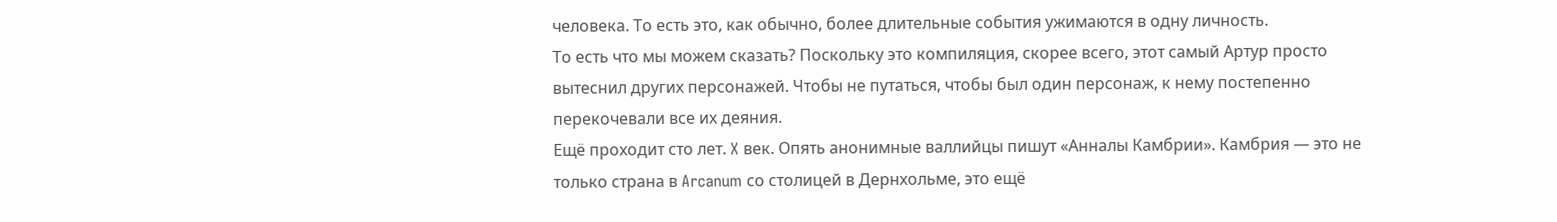человека. То есть это, как обычно, более длительные события ужимаются в одну личность.
То есть что мы можем сказать? Поскольку это компиляция, скорее всего, этот самый Артур просто вытеснил других персонажей. Чтобы не путаться, чтобы был один персонаж, к нему постепенно перекочевали все их деяния.
Ещё проходит сто лет. X век. Опять анонимные валлийцы пишут «Анналы Камбрии». Камбрия — это не только страна в Arcanum со столицей в Дернхольме, это ещё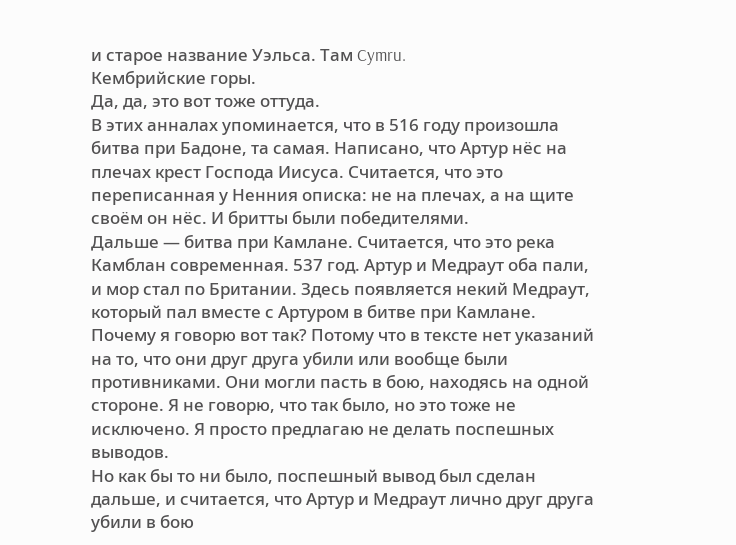и старое название Уэльса. Там Cymru.
Кембрийские горы.
Да, да, это вот тоже оттуда.
В этих анналах упоминается, что в 516 году произошла битва при Бадоне, та самая. Написано, что Артур нёс на плечах крест Господа Иисуса. Считается, что это переписанная у Ненния описка: не на плечах, а на щите своём он нёс. И бритты были победителями.
Дальше — битва при Камлане. Считается, что это река Камблан современная. 537 год. Артур и Медраут оба пали, и мор стал по Британии. Здесь появляется некий Медраут, который пал вместе с Артуром в битве при Камлане. Почему я говорю вот так? Потому что в тексте нет указаний на то, что они друг друга убили или вообще были противниками. Они могли пасть в бою, находясь на одной стороне. Я не говорю, что так было, но это тоже не исключено. Я просто предлагаю не делать поспешных выводов.
Но как бы то ни было, поспешный вывод был сделан дальше, и считается, что Артур и Медраут лично друг друга убили в бою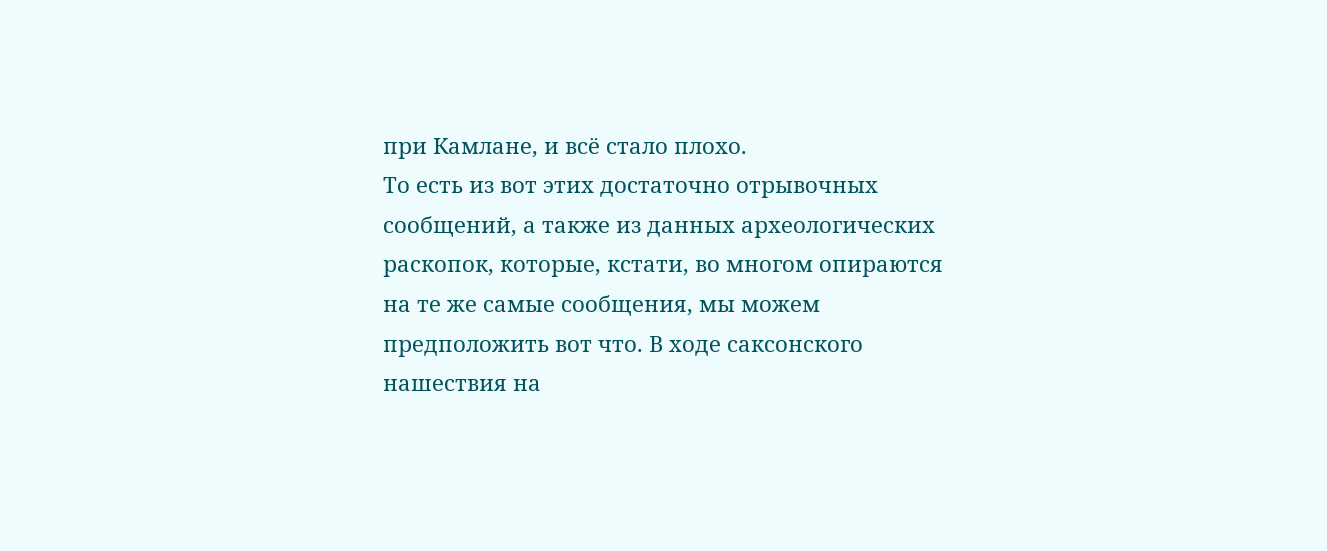при Камлане, и всё стало плохо.
То есть из вот этих достаточно отрывочных сообщений, а также из данных археологических раскопок, которые, кстати, во многом опираются на те же самые сообщения, мы можем предположить вот что. В ходе саксонского нашествия на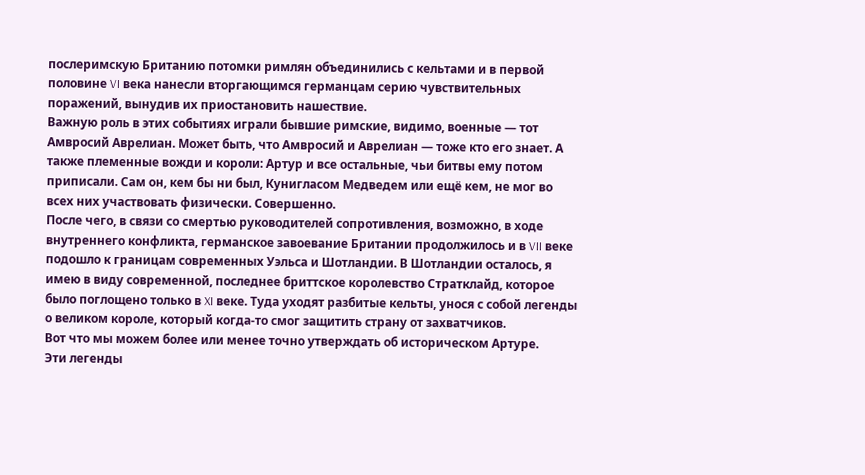послеримскую Британию потомки римлян объединились с кельтами и в первой половине VI века нанесли вторгающимся германцам серию чувствительных поражений, вынудив их приостановить нашествие.
Важную роль в этих событиях играли бывшие римские, видимо, военные — тот Амвросий Аврелиан. Может быть, что Амвросий и Аврелиан — тоже кто его знает. А также племенные вожди и короли: Артур и все остальные, чьи битвы ему потом приписали. Сам он, кем бы ни был, Кунигласом Медведем или ещё кем, не мог во всех них участвовать физически. Совершенно.
После чего, в связи со смертью руководителей сопротивления, возможно, в ходе внутреннего конфликта, германское завоевание Британии продолжилось и в VII веке подошло к границам современных Уэльса и Шотландии. В Шотландии осталось, я имею в виду современной, последнее бриттское королевство Стратклайд, которое было поглощено только в XI веке. Туда уходят разбитые кельты, унося с собой легенды о великом короле, который когда-то смог защитить страну от захватчиков.
Вот что мы можем более или менее точно утверждать об историческом Артуре.
Эти легенды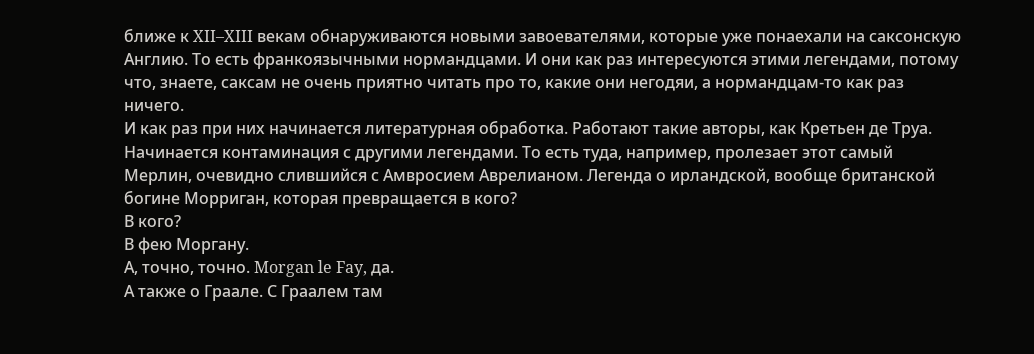ближе к XII–XIII векам обнаруживаются новыми завоевателями, которые уже понаехали на саксонскую Англию. То есть франкоязычными нормандцами. И они как раз интересуются этими легендами, потому что, знаете, саксам не очень приятно читать про то, какие они негодяи, а нормандцам-то как раз ничего.
И как раз при них начинается литературная обработка. Работают такие авторы, как Кретьен де Труа. Начинается контаминация с другими легендами. То есть туда, например, пролезает этот самый Мерлин, очевидно слившийся с Амвросием Аврелианом. Легенда о ирландской, вообще британской богине Морриган, которая превращается в кого?
В кого?
В фею Моргану.
А, точно, точно. Morgan le Fay, да.
А также о Граале. С Граалем там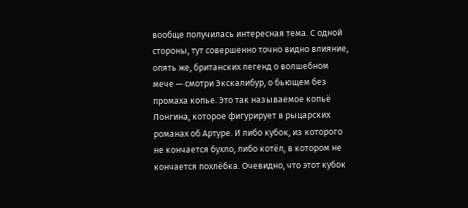вообще получилась интересная тема. С одной стороны, тут совершенно точно видно влияние, опять же, британских легенд о волшебном мече — смотри Экскалибур, о бьющем без промаха копье. Это так называемое копьё Лонгина, которое фигурирует в рыцарских романах об Артуре. И либо кубок, из которого не кончается бухло, либо котёл, в котором не кончается похлёбка. Очевидно, что этот кубок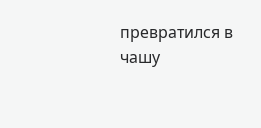превратился в чашу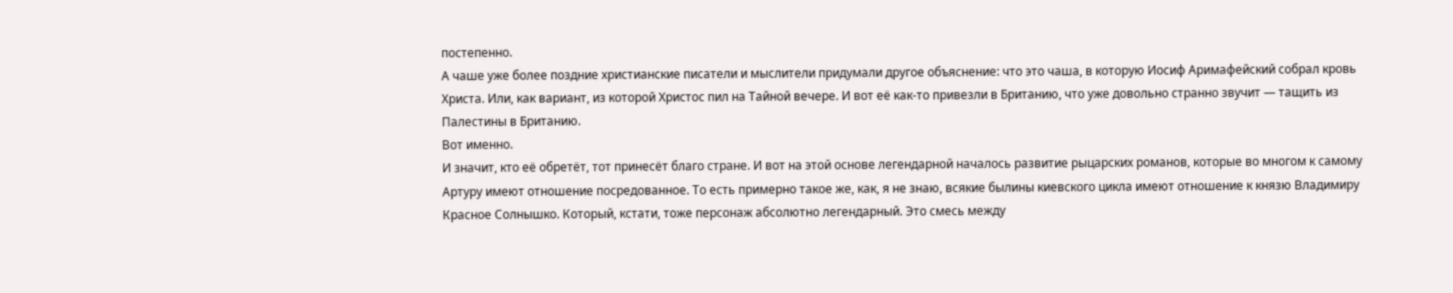постепенно.
А чаше уже более поздние христианские писатели и мыслители придумали другое объяснение: что это чаша, в которую Иосиф Аримафейский собрал кровь Христа. Или, как вариант, из которой Христос пил на Тайной вечере. И вот её как-то привезли в Британию, что уже довольно странно звучит — тащить из Палестины в Британию.
Вот именно.
И значит, кто её обретёт, тот принесёт благо стране. И вот на этой основе легендарной началось развитие рыцарских романов, которые во многом к самому Артуру имеют отношение посредованное. То есть примерно такое же, как, я не знаю, всякие былины киевского цикла имеют отношение к князю Владимиру Красное Солнышко. Который, кстати, тоже персонаж абсолютно легендарный. Это смесь между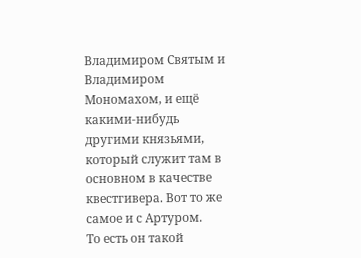Владимиром Святым и Владимиром Мономахом, и ещё какими-нибудь другими князьями, который служит там в основном в качестве квестгивера. Вот то же самое и с Артуром.
То есть он такой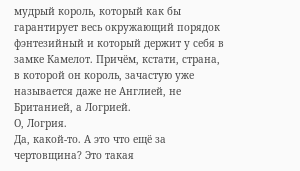мудрый король, который как бы гарантирует весь окружающий порядок фэнтезийный и который держит у себя в замке Камелот. Причём, кстати, страна, в которой он король, зачастую уже называется даже не Англией, не Британией, а Логрией.
О, Логрия.
Да, какой-то. А это что ещё за чертовщина? Это такая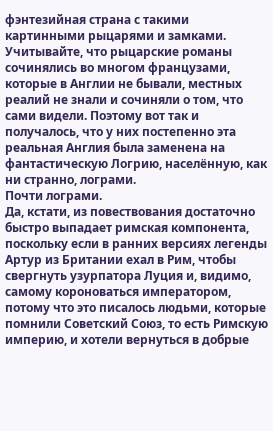фэнтезийная страна с такими картинными рыцарями и замками. Учитывайте, что рыцарские романы сочинялись во многом французами, которые в Англии не бывали, местных реалий не знали и сочиняли о том, что сами видели. Поэтому вот так и получалось, что у них постепенно эта реальная Англия была заменена на фантастическую Логрию, населённую, как ни странно, лограми.
Почти лограми.
Да, кстати, из повествования достаточно быстро выпадает римская компонента, поскольку если в ранних версиях легенды Артур из Британии ехал в Рим, чтобы свергнуть узурпатора Луция и, видимо, самому короноваться императором, потому что это писалось людьми, которые помнили Советский Союз, то есть Римскую империю, и хотели вернуться в добрые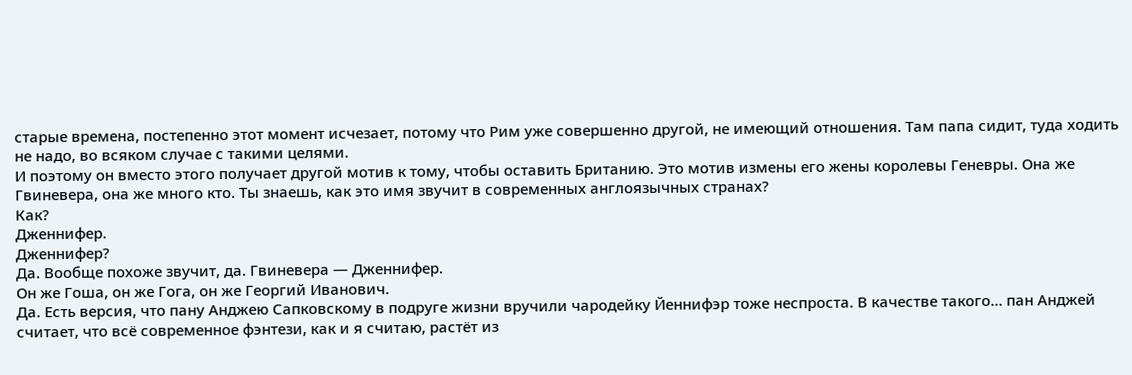старые времена, постепенно этот момент исчезает, потому что Рим уже совершенно другой, не имеющий отношения. Там папа сидит, туда ходить не надо, во всяком случае с такими целями.
И поэтому он вместо этого получает другой мотив к тому, чтобы оставить Британию. Это мотив измены его жены королевы Геневры. Она же Гвиневера, она же много кто. Ты знаешь, как это имя звучит в современных англоязычных странах?
Как?
Дженнифер.
Дженнифер?
Да. Вообще похоже звучит, да. Гвиневера — Дженнифер.
Он же Гоша, он же Гога, он же Георгий Иванович.
Да. Есть версия, что пану Анджею Сапковскому в подруге жизни вручили чародейку Йеннифэр тоже неспроста. В качестве такого… пан Анджей считает, что всё современное фэнтези, как и я считаю, растёт из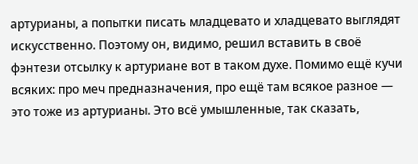артурианы, а попытки писать младцевато и хладцевато выглядят искусственно. Поэтому он, видимо, решил вставить в своё фэнтези отсылку к артуриане вот в таком духе. Помимо ещё кучи всяких: про меч предназначения, про ещё там всякое разное — это тоже из артурианы. Это всё умышленные, так сказать,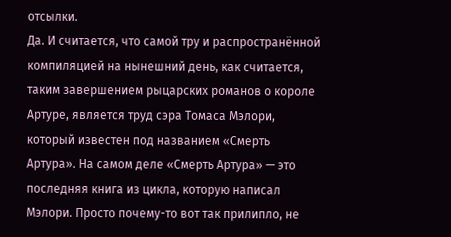отсылки.
Да. И считается, что самой тру и распространённой компиляцией на нынешний день, как считается, таким завершением рыцарских романов о короле Артуре, является труд сэра Томаса Мэлори, который известен под названием «Смерть Артура». На самом деле «Смерть Артура» — это последняя книга из цикла, которую написал Мэлори. Просто почему-то вот так прилипло, не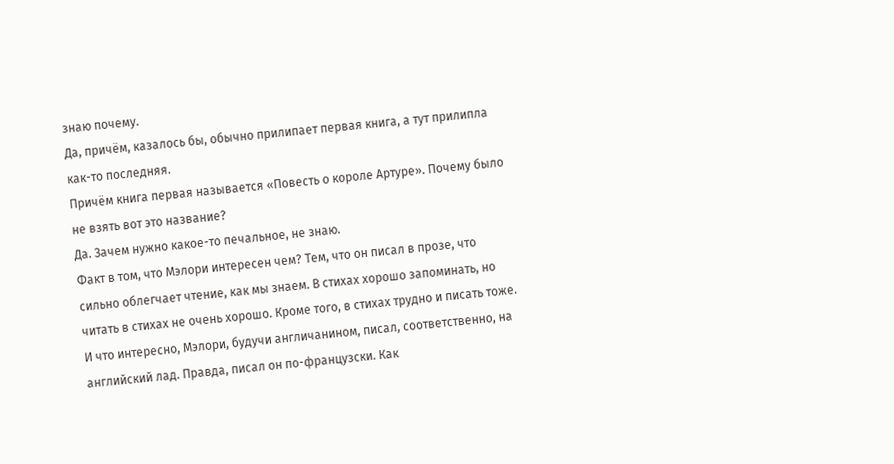знаю почему.
Да, причём, казалось бы, обычно прилипает первая книга, а тут прилипла как-то последняя.
Причём книга первая называется «Повесть о короле Артуре». Почему было не взять вот это название?
Да. Зачем нужно какое-то печальное, не знаю.
Факт в том, что Мэлори интересен чем? Тем, что он писал в прозе, что сильно облегчает чтение, как мы знаем. В стихах хорошо запоминать, но читать в стихах не очень хорошо. Кроме того, в стихах трудно и писать тоже.
И что интересно, Мэлори, будучи англичанином, писал, соответственно, на английский лад. Правда, писал он по-французски. Как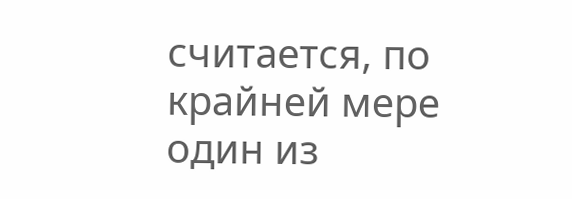считается, по крайней мере один из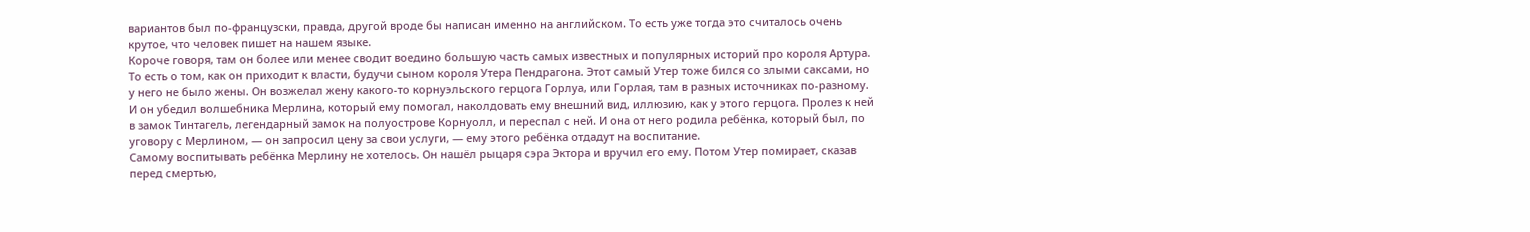вариантов был по-французски, правда, другой вроде бы написан именно на английском. То есть уже тогда это считалось очень крутое, что человек пишет на нашем языке.
Короче говоря, там он более или менее сводит воедино большую часть самых известных и популярных историй про короля Артура. То есть о том, как он приходит к власти, будучи сыном короля Утера Пендрагона. Этот самый Утер тоже бился со злыми саксами, но у него не было жены. Он возжелал жену какого-то корнуэльского герцога Горлуа, или Горлая, там в разных источниках по-разному. И он убедил волшебника Мерлина, который ему помогал, наколдовать ему внешний вид, иллюзию, как у этого герцога. Пролез к ней в замок Тинтагель, легендарный замок на полуострове Корнуолл, и переспал с ней. И она от него родила ребёнка, который был, по уговору с Мерлином, — он запросил цену за свои услуги, — ему этого ребёнка отдадут на воспитание.
Самому воспитывать ребёнка Мерлину не хотелось. Он нашёл рыцаря сэра Эктора и вручил его ему. Потом Утер помирает, сказав перед смертью,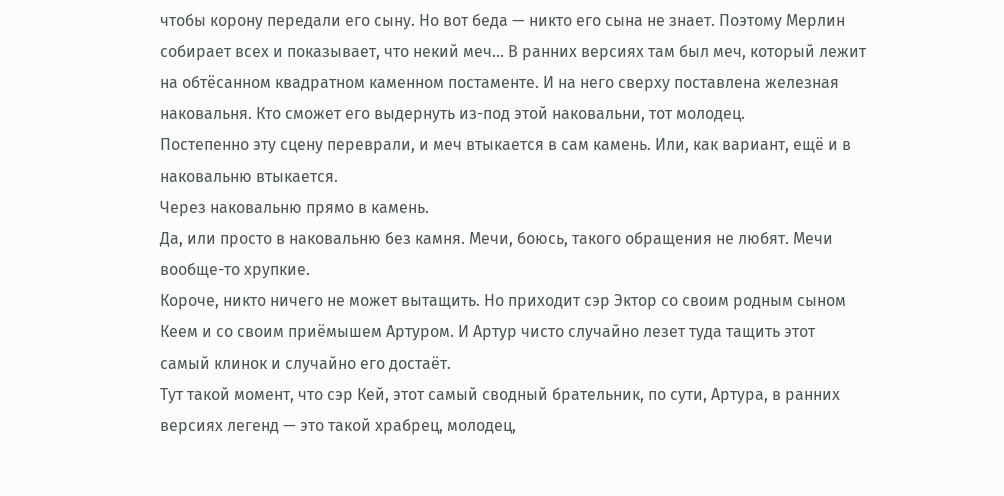чтобы корону передали его сыну. Но вот беда — никто его сына не знает. Поэтому Мерлин собирает всех и показывает, что некий меч… В ранних версиях там был меч, который лежит на обтёсанном квадратном каменном постаменте. И на него сверху поставлена железная наковальня. Кто сможет его выдернуть из-под этой наковальни, тот молодец.
Постепенно эту сцену переврали, и меч втыкается в сам камень. Или, как вариант, ещё и в наковальню втыкается.
Через наковальню прямо в камень.
Да, или просто в наковальню без камня. Мечи, боюсь, такого обращения не любят. Мечи вообще-то хрупкие.
Короче, никто ничего не может вытащить. Но приходит сэр Эктор со своим родным сыном Кеем и со своим приёмышем Артуром. И Артур чисто случайно лезет туда тащить этот самый клинок и случайно его достаёт.
Тут такой момент, что сэр Кей, этот самый сводный брательник, по сути, Артура, в ранних версиях легенд — это такой храбрец, молодец,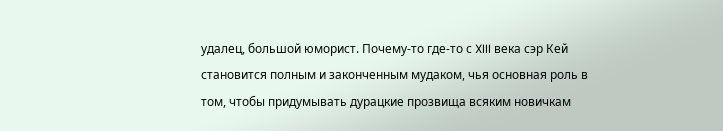удалец, большой юморист. Почему-то где-то с XIII века сэр Кей становится полным и законченным мудаком, чья основная роль в том, чтобы придумывать дурацкие прозвища всяким новичкам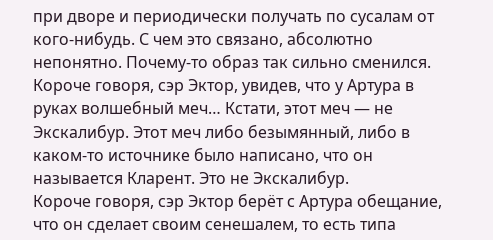при дворе и периодически получать по сусалам от кого-нибудь. С чем это связано, абсолютно непонятно. Почему-то образ так сильно сменился.
Короче говоря, сэр Эктор, увидев, что у Артура в руках волшебный меч… Кстати, этот меч — не Экскалибур. Этот меч либо безымянный, либо в каком-то источнике было написано, что он называется Кларент. Это не Экскалибур.
Короче говоря, сэр Эктор берёт с Артура обещание, что он сделает своим сенешалем, то есть типа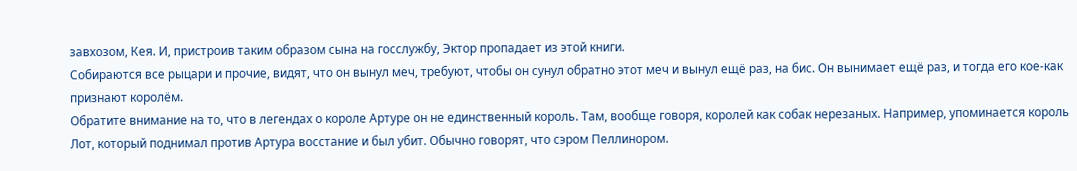завхозом, Кея. И, пристроив таким образом сына на госслужбу, Эктор пропадает из этой книги.
Собираются все рыцари и прочие, видят, что он вынул меч, требуют, чтобы он сунул обратно этот меч и вынул ещё раз, на бис. Он вынимает ещё раз, и тогда его кое-как признают королём.
Обратите внимание на то, что в легендах о короле Артуре он не единственный король. Там, вообще говоря, королей как собак нерезаных. Например, упоминается король Лот, который поднимал против Артура восстание и был убит. Обычно говорят, что сэром Пеллинором.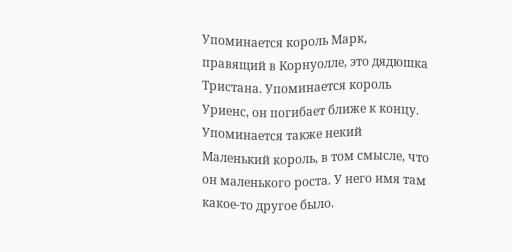Упоминается король Марк, правящий в Корнуолле, это дядюшка Тристана. Упоминается король Уриенс, он погибает ближе к концу. Упоминается также некий Маленький король, в том смысле, что он маленького роста. У него имя там какое-то другое было.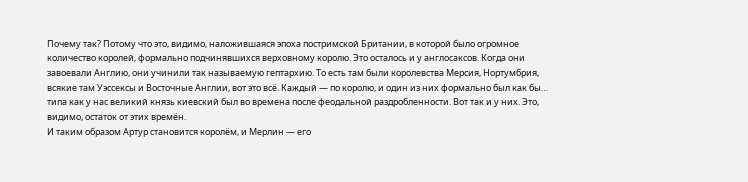Почему так? Потому что это, видимо, наложившаяся эпоха постримской Британии, в которой было огромное количество королей, формально подчинявшихся верховному королю. Это осталось и у англосаксов. Когда они завоевали Англию, они учинили так называемую гептархию. То есть там были королевства Мерсия, Нортумбрия, всякие там Уэссексы и Восточные Англии, вот это всё. Каждый — по королю, и один из них формально был как бы… типа как у нас великий князь киевский был во времена после феодальной раздробленности. Вот так и у них. Это, видимо, остаток от этих времён.
И таким образом Артур становится королём, и Мерлин — его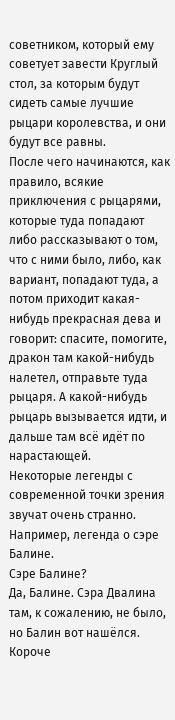советником, который ему советует завести Круглый стол, за которым будут сидеть самые лучшие рыцари королевства, и они будут все равны.
После чего начинаются, как правило, всякие приключения с рыцарями, которые туда попадают либо рассказывают о том, что с ними было, либо, как вариант, попадают туда, а потом приходит какая-нибудь прекрасная дева и говорит: спасите, помогите, дракон там какой-нибудь налетел, отправьте туда рыцаря. А какой-нибудь рыцарь вызывается идти, и дальше там всё идёт по нарастающей.
Некоторые легенды с современной точки зрения звучат очень странно. Например, легенда о сэре Балине.
Сэре Балине?
Да, Балине. Сэра Двалина там, к сожалению, не было, но Балин вот нашёлся.
Короче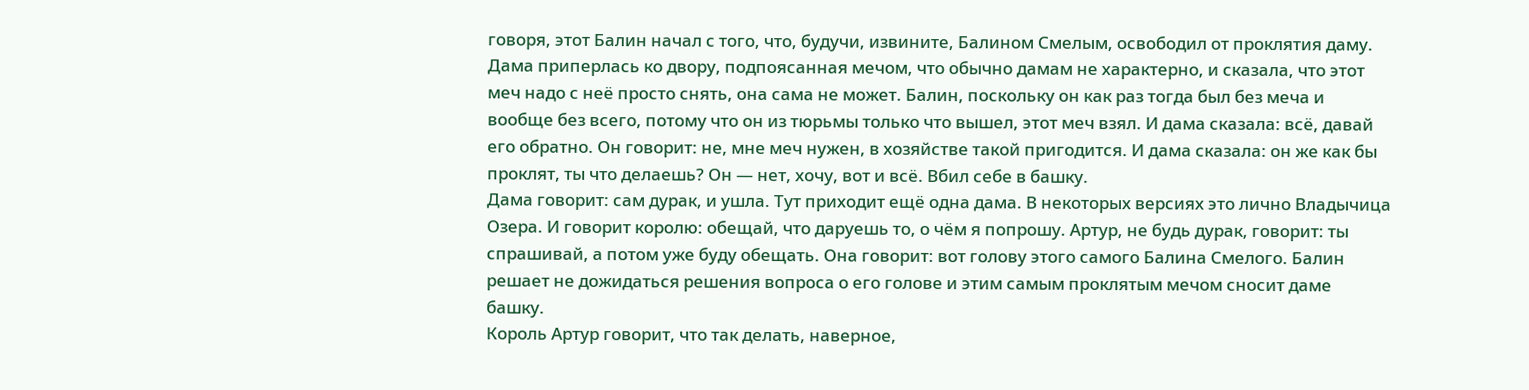говоря, этот Балин начал с того, что, будучи, извините, Балином Смелым, освободил от проклятия даму. Дама приперлась ко двору, подпоясанная мечом, что обычно дамам не характерно, и сказала, что этот меч надо с неё просто снять, она сама не может. Балин, поскольку он как раз тогда был без меча и вообще без всего, потому что он из тюрьмы только что вышел, этот меч взял. И дама сказала: всё, давай его обратно. Он говорит: не, мне меч нужен, в хозяйстве такой пригодится. И дама сказала: он же как бы проклят, ты что делаешь? Он — нет, хочу, вот и всё. Вбил себе в башку.
Дама говорит: сам дурак, и ушла. Тут приходит ещё одна дама. В некоторых версиях это лично Владычица Озера. И говорит королю: обещай, что даруешь то, о чём я попрошу. Артур, не будь дурак, говорит: ты спрашивай, а потом уже буду обещать. Она говорит: вот голову этого самого Балина Смелого. Балин решает не дожидаться решения вопроса о его голове и этим самым проклятым мечом сносит даме башку.
Король Артур говорит, что так делать, наверное,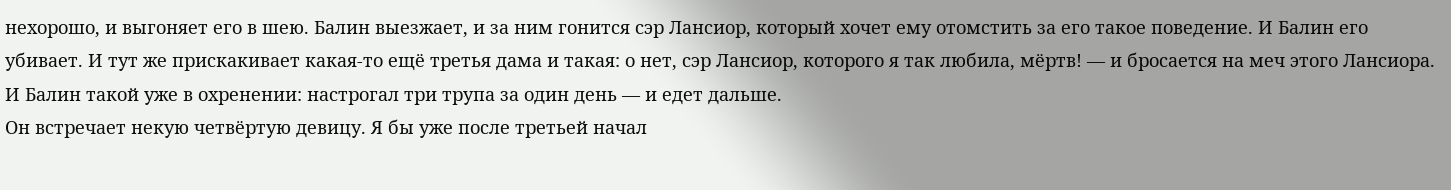нехорошо, и выгоняет его в шею. Балин выезжает, и за ним гонится сэр Лансиор, который хочет ему отомстить за его такое поведение. И Балин его убивает. И тут же прискакивает какая-то ещё третья дама и такая: о нет, сэр Лансиор, которого я так любила, мёртв! — и бросается на меч этого Лансиора. И Балин такой уже в охренении: настрогал три трупа за один день — и едет дальше.
Он встречает некую четвёртую девицу. Я бы уже после третьей начал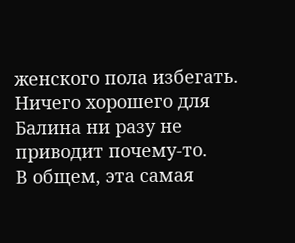женского пола избегать. Ничего хорошего для Балина ни разу не приводит почему-то.
В общем, эта самая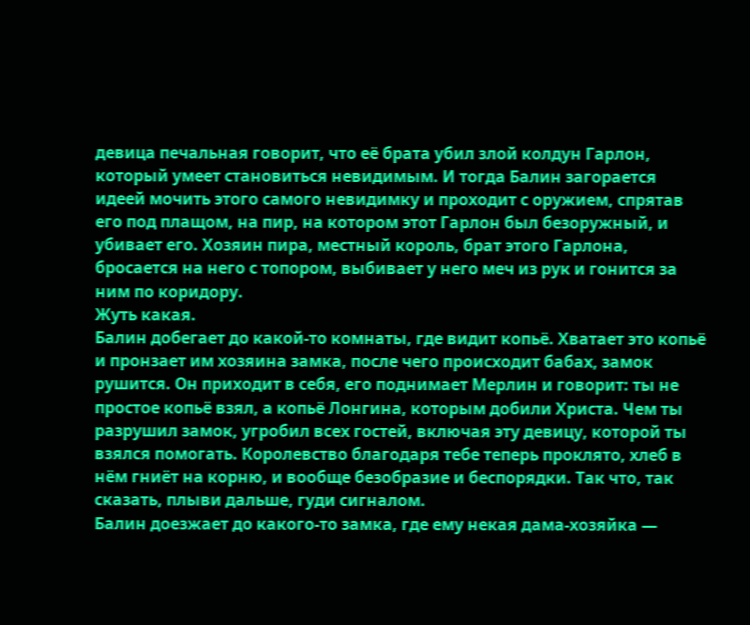девица печальная говорит, что её брата убил злой колдун Гарлон, который умеет становиться невидимым. И тогда Балин загорается идеей мочить этого самого невидимку и проходит с оружием, спрятав его под плащом, на пир, на котором этот Гарлон был безоружный, и убивает его. Хозяин пира, местный король, брат этого Гарлона, бросается на него с топором, выбивает у него меч из рук и гонится за ним по коридору.
Жуть какая.
Балин добегает до какой-то комнаты, где видит копьё. Хватает это копьё и пронзает им хозяина замка, после чего происходит бабах, замок рушится. Он приходит в себя, его поднимает Мерлин и говорит: ты не простое копьё взял, а копьё Лонгина, которым добили Христа. Чем ты разрушил замок, угробил всех гостей, включая эту девицу, которой ты взялся помогать. Королевство благодаря тебе теперь проклято, хлеб в нём гниёт на корню, и вообще безобразие и беспорядки. Так что, так сказать, плыви дальше, гуди сигналом.
Балин доезжает до какого-то замка, где ему некая дама-хозяйка —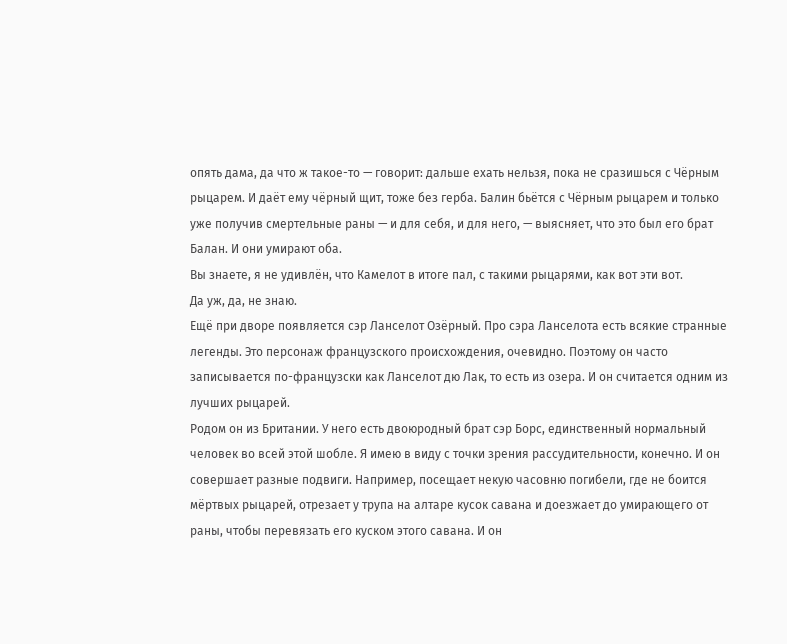опять дама, да что ж такое-то — говорит: дальше ехать нельзя, пока не сразишься с Чёрным рыцарем. И даёт ему чёрный щит, тоже без герба. Балин бьётся с Чёрным рыцарем и только уже получив смертельные раны — и для себя, и для него, — выясняет, что это был его брат Балан. И они умирают оба.
Вы знаете, я не удивлён, что Камелот в итоге пал, с такими рыцарями, как вот эти вот.
Да уж, да, не знаю.
Ещё при дворе появляется сэр Ланселот Озёрный. Про сэра Ланселота есть всякие странные легенды. Это персонаж французского происхождения, очевидно. Поэтому он часто записывается по-французски как Ланселот дю Лак, то есть из озера. И он считается одним из лучших рыцарей.
Родом он из Британии. У него есть двоюродный брат сэр Борс, единственный нормальный человек во всей этой шобле. Я имею в виду с точки зрения рассудительности, конечно. И он совершает разные подвиги. Например, посещает некую часовню погибели, где не боится мёртвых рыцарей, отрезает у трупа на алтаре кусок савана и доезжает до умирающего от раны, чтобы перевязать его куском этого савана. И он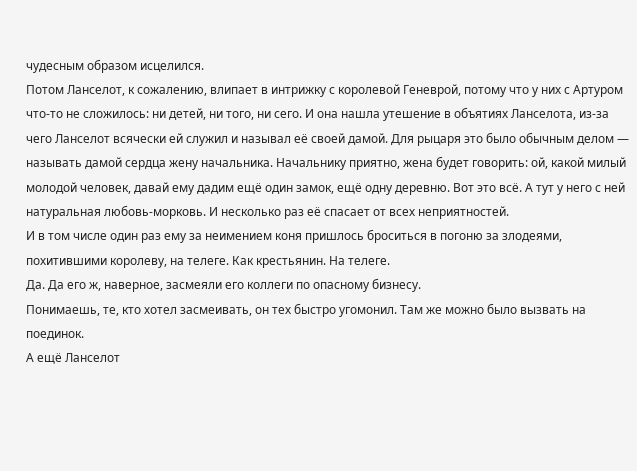чудесным образом исцелился.
Потом Ланселот, к сожалению, влипает в интрижку с королевой Геневрой, потому что у них с Артуром что-то не сложилось: ни детей, ни того, ни сего. И она нашла утешение в объятиях Ланселота, из-за чего Ланселот всячески ей служил и называл её своей дамой. Для рыцаря это было обычным делом — называть дамой сердца жену начальника. Начальнику приятно, жена будет говорить: ой, какой милый молодой человек, давай ему дадим ещё один замок, ещё одну деревню. Вот это всё. А тут у него с ней натуральная любовь-морковь. И несколько раз её спасает от всех неприятностей.
И в том числе один раз ему за неимением коня пришлось броситься в погоню за злодеями, похитившими королеву, на телеге. Как крестьянин. На телеге.
Да. Да его ж, наверное, засмеяли его коллеги по опасному бизнесу.
Понимаешь, те, кто хотел засмеивать, он тех быстро угомонил. Там же можно было вызвать на поединок.
А ещё Ланселот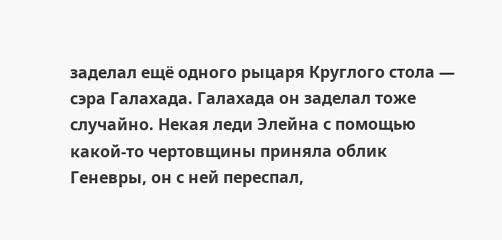заделал ещё одного рыцаря Круглого стола — сэра Галахада. Галахада он заделал тоже случайно. Некая леди Элейна с помощью какой-то чертовщины приняла облик Геневры, он с ней переспал,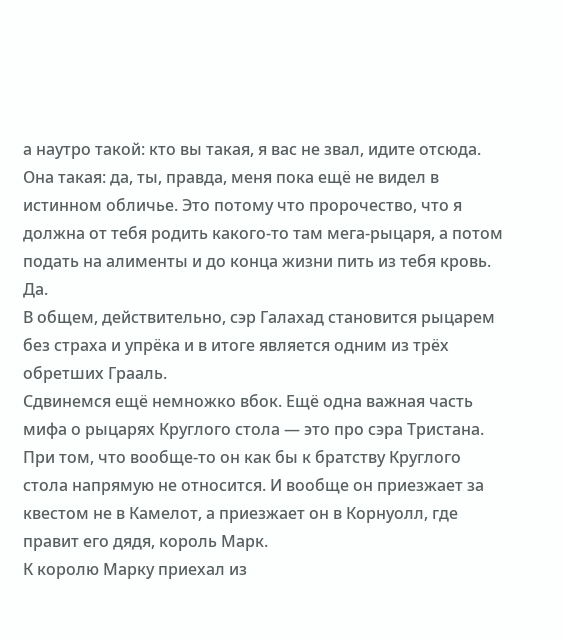а наутро такой: кто вы такая, я вас не звал, идите отсюда. Она такая: да, ты, правда, меня пока ещё не видел в истинном обличье. Это потому что пророчество, что я должна от тебя родить какого-то там мега-рыцаря, а потом подать на алименты и до конца жизни пить из тебя кровь.
Да.
В общем, действительно, сэр Галахад становится рыцарем без страха и упрёка и в итоге является одним из трёх обретших Грааль.
Сдвинемся ещё немножко вбок. Ещё одна важная часть мифа о рыцарях Круглого стола — это про сэра Тристана. При том, что вообще-то он как бы к братству Круглого стола напрямую не относится. И вообще он приезжает за квестом не в Камелот, а приезжает он в Корнуолл, где правит его дядя, король Марк.
К королю Марку приехал из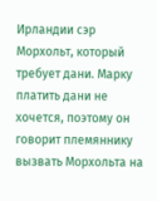Ирландии сэр Морхольт, который требует дани. Марку платить дани не хочется, поэтому он говорит племяннику вызвать Морхольта на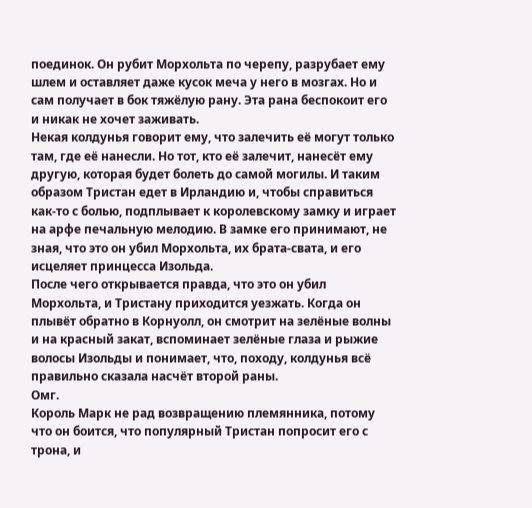поединок. Он рубит Морхольта по черепу, разрубает ему шлем и оставляет даже кусок меча у него в мозгах. Но и сам получает в бок тяжёлую рану. Эта рана беспокоит его и никак не хочет заживать.
Некая колдунья говорит ему, что залечить её могут только там, где её нанесли. Но тот, кто её залечит, нанесёт ему другую, которая будет болеть до самой могилы. И таким образом Тристан едет в Ирландию и, чтобы справиться как-то с болью, подплывает к королевскому замку и играет на арфе печальную мелодию. В замке его принимают, не зная, что это он убил Морхольта, их брата-свата, и его исцеляет принцесса Изольда.
После чего открывается правда, что это он убил Морхольта, и Тристану приходится уезжать. Когда он плывёт обратно в Корнуолл, он смотрит на зелёные волны и на красный закат, вспоминает зелёные глаза и рыжие волосы Изольды и понимает, что, походу, колдунья всё правильно сказала насчёт второй раны.
Омг.
Король Марк не рад возвращению племянника, потому что он боится, что популярный Тристан попросит его с трона, и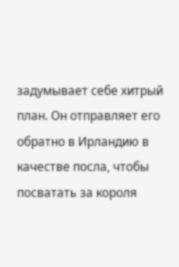задумывает себе хитрый план. Он отправляет его обратно в Ирландию в качестве посла, чтобы посватать за короля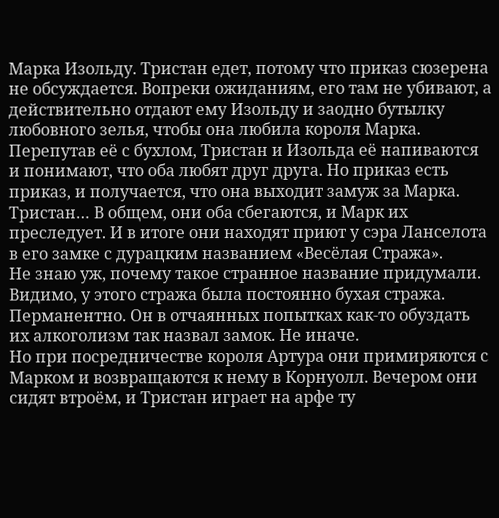Марка Изольду. Тристан едет, потому что приказ сюзерена не обсуждается. Вопреки ожиданиям, его там не убивают, а действительно отдают ему Изольду и заодно бутылку любовного зелья, чтобы она любила короля Марка.
Перепутав её с бухлом, Тристан и Изольда её напиваются и понимают, что оба любят друг друга. Но приказ есть приказ, и получается, что она выходит замуж за Марка. Тристан… В общем, они оба сбегаются, и Марк их преследует. И в итоге они находят приют у сэра Ланселота в его замке с дурацким названием «Весёлая Стража».
Не знаю уж, почему такое странное название придумали. Видимо, у этого стража была постоянно бухая стража. Перманентно. Он в отчаянных попытках как-то обуздать их алкоголизм так назвал замок. Не иначе.
Но при посредничестве короля Артура они примиряются с Марком и возвращаются к нему в Корнуолл. Вечером они сидят втроём, и Тристан играет на арфе ту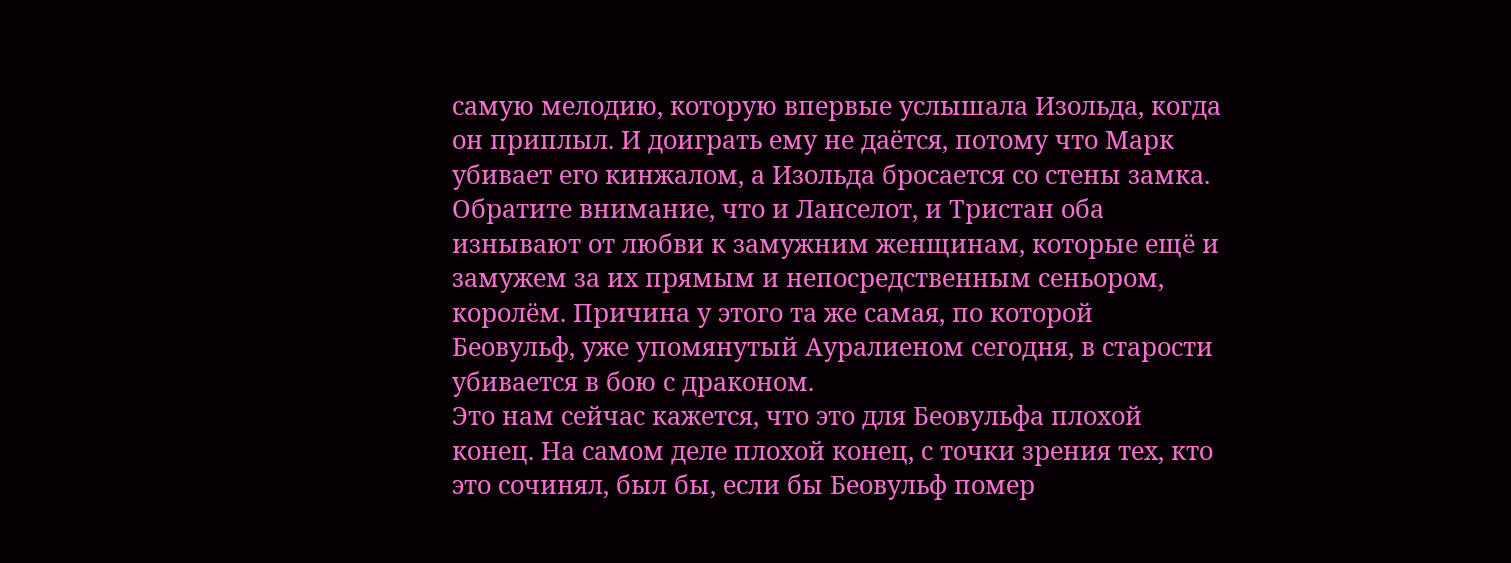самую мелодию, которую впервые услышала Изольда, когда он приплыл. И доиграть ему не даётся, потому что Марк убивает его кинжалом, а Изольда бросается со стены замка.
Обратите внимание, что и Ланселот, и Тристан оба изнывают от любви к замужним женщинам, которые ещё и замужем за их прямым и непосредственным сеньором, королём. Причина у этого та же самая, по которой Беовульф, уже упомянутый Ауралиеном сегодня, в старости убивается в бою с драконом.
Это нам сейчас кажется, что это для Беовульфа плохой конец. На самом деле плохой конец, с точки зрения тех, кто это сочинял, был бы, если бы Беовульф помер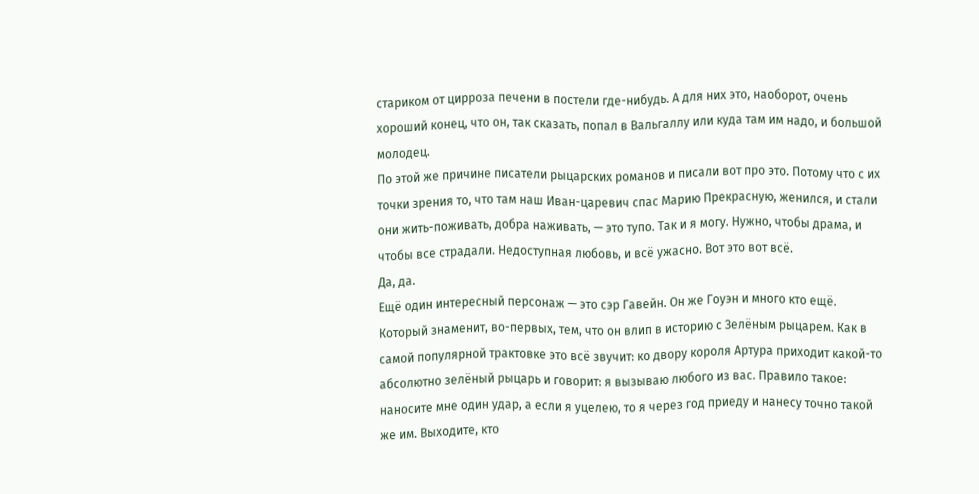стариком от цирроза печени в постели где-нибудь. А для них это, наоборот, очень хороший конец, что он, так сказать, попал в Вальгаллу или куда там им надо, и большой молодец.
По этой же причине писатели рыцарских романов и писали вот про это. Потому что с их точки зрения то, что там наш Иван-царевич спас Марию Прекрасную, женился, и стали они жить-поживать, добра наживать, — это тупо. Так и я могу. Нужно, чтобы драма, и чтобы все страдали. Недоступная любовь, и всё ужасно. Вот это вот всё.
Да, да.
Ещё один интересный персонаж — это сэр Гавейн. Он же Гоуэн и много кто ещё. Который знаменит, во-первых, тем, что он влип в историю с Зелёным рыцарем. Как в самой популярной трактовке это всё звучит: ко двору короля Артура приходит какой-то абсолютно зелёный рыцарь и говорит: я вызываю любого из вас. Правило такое: наносите мне один удар, а если я уцелею, то я через год приеду и нанесу точно такой же им. Выходите, кто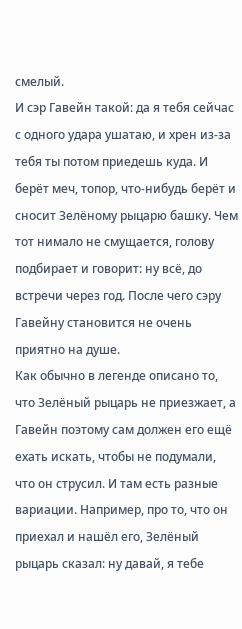смелый.
И сэр Гавейн такой: да я тебя сейчас с одного удара ушатаю, и хрен из-за тебя ты потом приедешь куда. И берёт меч, топор, что-нибудь берёт и сносит Зелёному рыцарю башку. Чем тот нимало не смущается, голову подбирает и говорит: ну всё, до встречи через год. После чего сэру Гавейну становится не очень приятно на душе.
Как обычно в легенде описано то, что Зелёный рыцарь не приезжает, а Гавейн поэтому сам должен его ещё ехать искать, чтобы не подумали, что он струсил. И там есть разные вариации. Например, про то, что он приехал и нашёл его, Зелёный рыцарь сказал: ну давай, я тебе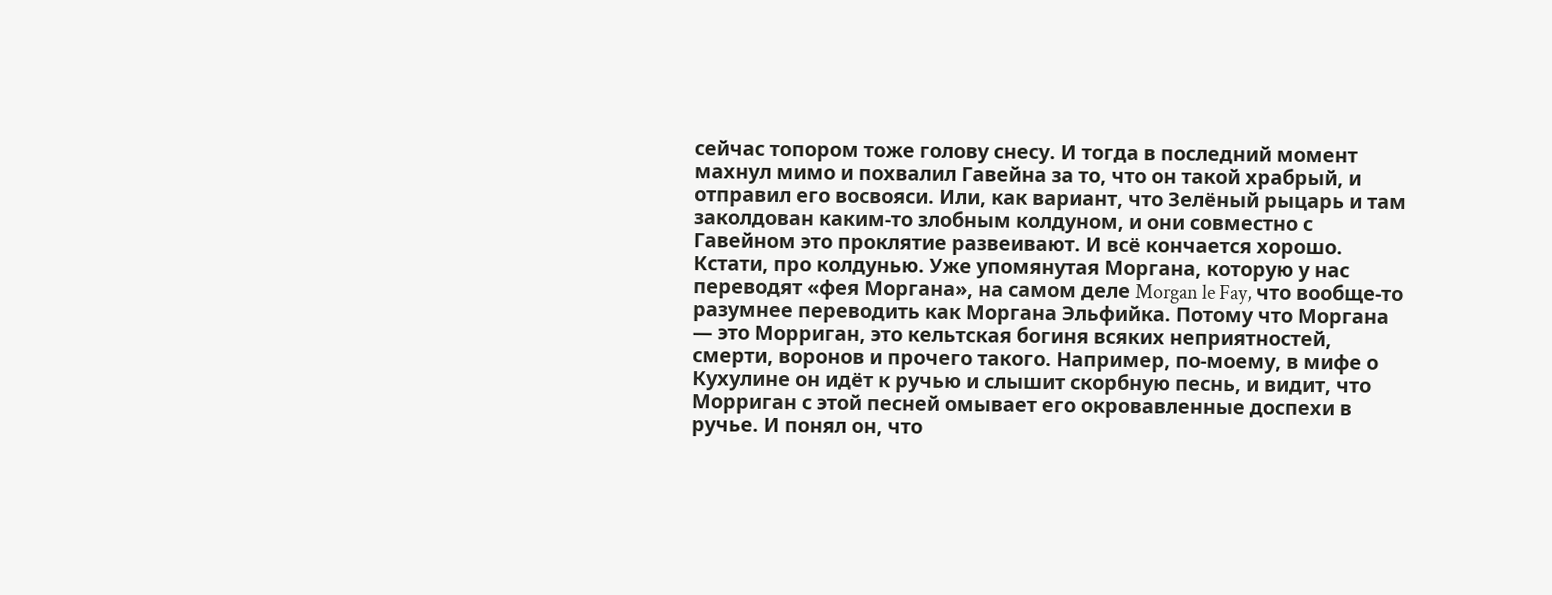сейчас топором тоже голову снесу. И тогда в последний момент махнул мимо и похвалил Гавейна за то, что он такой храбрый, и отправил его восвояси. Или, как вариант, что Зелёный рыцарь и там заколдован каким-то злобным колдуном, и они совместно с Гавейном это проклятие развеивают. И всё кончается хорошо.
Кстати, про колдунью. Уже упомянутая Моргана, которую у нас переводят «фея Моргана», на самом деле Morgan le Fay, что вообще-то разумнее переводить как Моргана Эльфийка. Потому что Моргана — это Морриган, это кельтская богиня всяких неприятностей, смерти, воронов и прочего такого. Например, по-моему, в мифе о Кухулине он идёт к ручью и слышит скорбную песнь, и видит, что Морриган с этой песней омывает его окровавленные доспехи в ручье. И понял он, что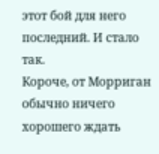этот бой для него последний. И стало так.
Короче, от Морриган обычно ничего хорошего ждать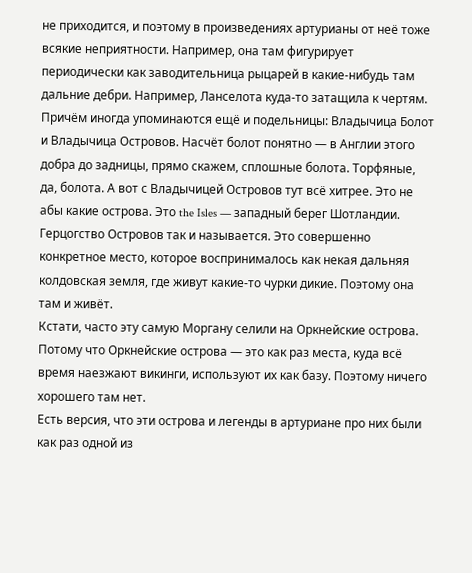не приходится, и поэтому в произведениях артурианы от неё тоже всякие неприятности. Например, она там фигурирует периодически как заводительница рыцарей в какие-нибудь там дальние дебри. Например, Ланселота куда-то затащила к чертям.
Причём иногда упоминаются ещё и подельницы: Владычица Болот и Владычица Островов. Насчёт болот понятно — в Англии этого добра до задницы, прямо скажем, сплошные болота. Торфяные, да, болота. А вот с Владычицей Островов тут всё хитрее. Это не абы какие острова. Это the Isles — западный берег Шотландии. Герцогство Островов так и называется. Это совершенно конкретное место, которое воспринималось как некая дальняя колдовская земля, где живут какие-то чурки дикие. Поэтому она там и живёт.
Кстати, часто эту самую Моргану селили на Оркнейские острова. Потому что Оркнейские острова — это как раз места, куда всё время наезжают викинги, используют их как базу. Поэтому ничего хорошего там нет.
Есть версия, что эти острова и легенды в артуриане про них были как раз одной из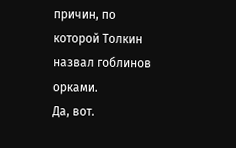причин, по которой Толкин назвал гоблинов орками.
Да, вот.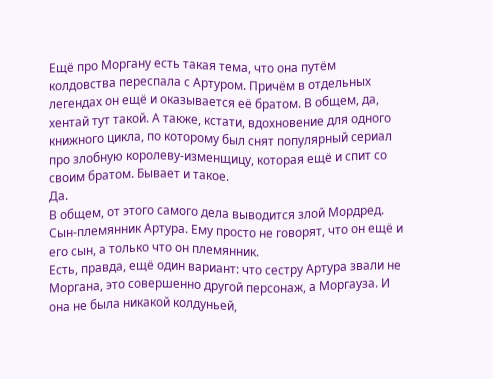Ещё про Моргану есть такая тема, что она путём колдовства переспала с Артуром. Причём в отдельных легендах он ещё и оказывается её братом. В общем, да, хентай тут такой. А также, кстати, вдохновение для одного книжного цикла, по которому был снят популярный сериал про злобную королеву-изменщицу, которая ещё и спит со своим братом. Бывает и такое.
Да.
В общем, от этого самого дела выводится злой Мордред. Сын-племянник Артура. Ему просто не говорят, что он ещё и его сын, а только что он племянник.
Есть, правда, ещё один вариант: что сестру Артура звали не Моргана, это совершенно другой персонаж, а Моргауза. И она не была никакой колдуньей,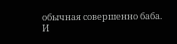обычная совершенно баба. И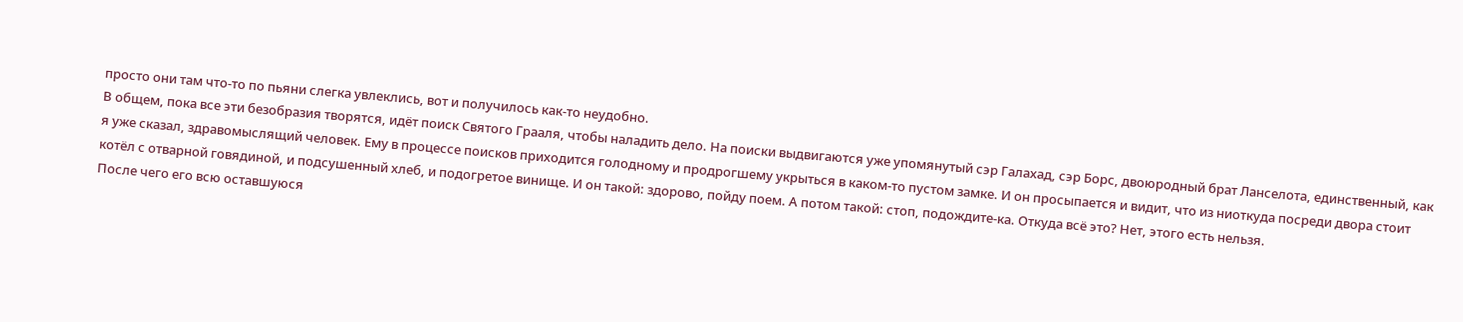просто они там что-то по пьяни слегка увлеклись, вот и получилось как-то неудобно.
В общем, пока все эти безобразия творятся, идёт поиск Святого Грааля, чтобы наладить дело. На поиски выдвигаются уже упомянутый сэр Галахад, сэр Борс, двоюродный брат Ланселота, единственный, как я уже сказал, здравомыслящий человек. Ему в процессе поисков приходится голодному и продрогшему укрыться в каком-то пустом замке. И он просыпается и видит, что из ниоткуда посреди двора стоит котёл с отварной говядиной, и подсушенный хлеб, и подогретое винище. И он такой: здорово, пойду поем. А потом такой: стоп, подождите-ка. Откуда всё это? Нет, этого есть нельзя.
После чего его всю оставшуюся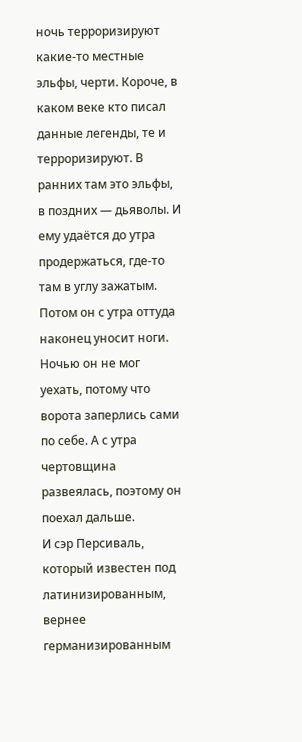ночь терроризируют какие-то местные эльфы, черти. Короче, в каком веке кто писал данные легенды, те и терроризируют. В ранних там это эльфы, в поздних — дьяволы. И ему удаётся до утра продержаться, где-то там в углу зажатым. Потом он с утра оттуда наконец уносит ноги. Ночью он не мог уехать, потому что ворота заперлись сами по себе. А с утра чертовщина развеялась, поэтому он поехал дальше.
И сэр Персиваль, который известен под латинизированным, вернее германизированным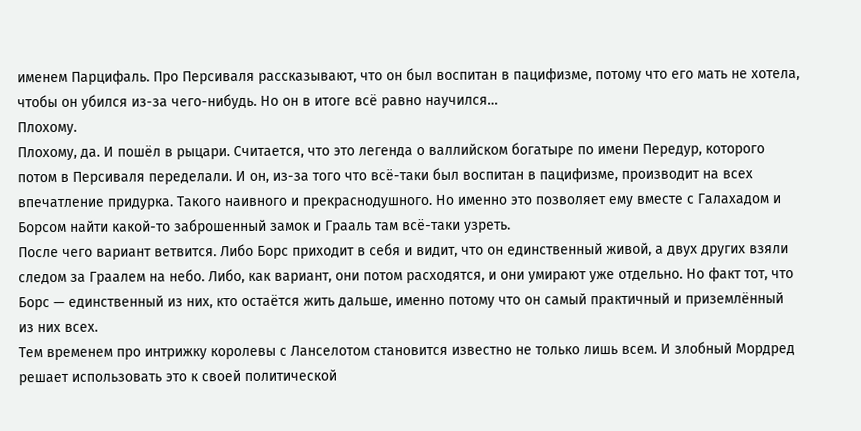именем Парцифаль. Про Персиваля рассказывают, что он был воспитан в пацифизме, потому что его мать не хотела, чтобы он убился из-за чего-нибудь. Но он в итоге всё равно научился…
Плохому.
Плохому, да. И пошёл в рыцари. Считается, что это легенда о валлийском богатыре по имени Передур, которого потом в Персиваля переделали. И он, из-за того что всё-таки был воспитан в пацифизме, производит на всех впечатление придурка. Такого наивного и прекраснодушного. Но именно это позволяет ему вместе с Галахадом и Борсом найти какой-то заброшенный замок и Грааль там всё-таки узреть.
После чего вариант ветвится. Либо Борс приходит в себя и видит, что он единственный живой, а двух других взяли следом за Граалем на небо. Либо, как вариант, они потом расходятся, и они умирают уже отдельно. Но факт тот, что Борс — единственный из них, кто остаётся жить дальше, именно потому что он самый практичный и приземлённый из них всех.
Тем временем про интрижку королевы с Ланселотом становится известно не только лишь всем. И злобный Мордред решает использовать это к своей политической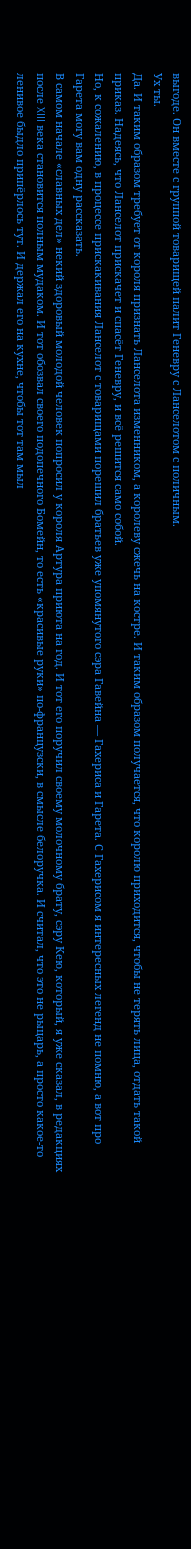выгоде. Он вместе с группой товарищей палит Геневру с Ланселотом с поличным.
Ух ты.
Да. И таким образом требует от короля признать Ланселота изменником, а королеву сжечь на костре. И таким образом получается, что королю приходится, чтобы не терять лица, отдать такой приказ. Надеясь, что Ланселот прискачет и спасёт Геневру, и всё решится само собой.
Но, к сожалению, в процессе прискакивания Ланселот с товарищами порешил братьев уже упомянутого сэра Гавейна — Гахериса и Гарета. С Гахерисом я интересных легенд не помню, а вот про Гарета могу вам одну рассказать.
В самом начале «славных дел» некий здоровый молодой человек попросил у короля Артура приюта на год. И тот его поручил своему молочному брату, сэру Кею, который, я уже сказал, в редакциях после XIII века становится полным мудаком. И тот обозвал своего подопечного Бомейн, то есть «красивые руки» по-французски, в смысле белоручка. И считал, что это не рыцарь, а просто какое-то ленивое быдло припёрлось тут. И держал его на кухне, чтобы тот там мыл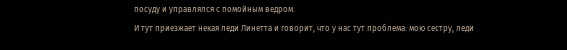посуду и управлялся с помойным ведром.
И тут приезжает некая леди Линетта и говорит, что у нас тут проблема: мою сестру, леди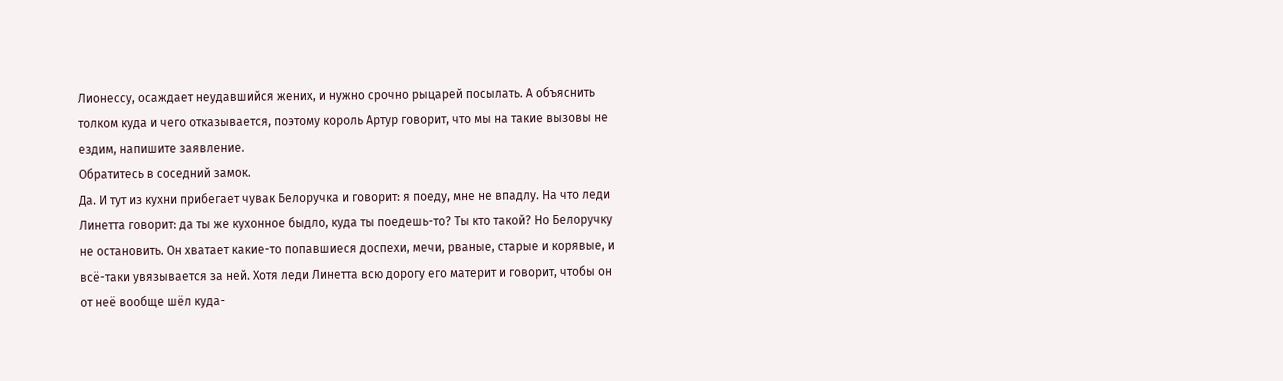Лионессу, осаждает неудавшийся жених, и нужно срочно рыцарей посылать. А объяснить толком куда и чего отказывается, поэтому король Артур говорит, что мы на такие вызовы не ездим, напишите заявление.
Обратитесь в соседний замок.
Да. И тут из кухни прибегает чувак Белоручка и говорит: я поеду, мне не впадлу. На что леди Линетта говорит: да ты же кухонное быдло, куда ты поедешь-то? Ты кто такой? Но Белоручку не остановить. Он хватает какие-то попавшиеся доспехи, мечи, рваные, старые и корявые, и всё-таки увязывается за ней. Хотя леди Линетта всю дорогу его материт и говорит, чтобы он от неё вообще шёл куда-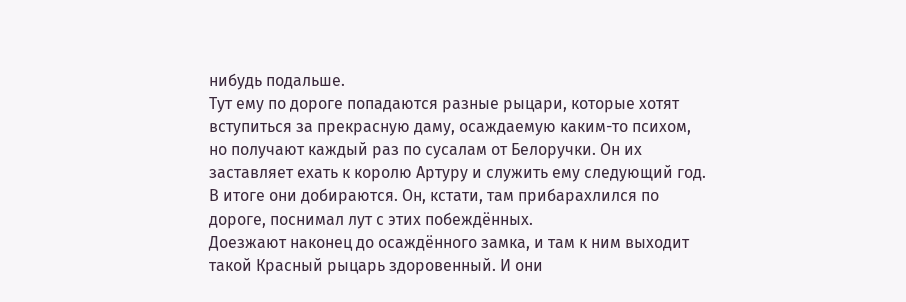нибудь подальше.
Тут ему по дороге попадаются разные рыцари, которые хотят вступиться за прекрасную даму, осаждаемую каким-то психом, но получают каждый раз по сусалам от Белоручки. Он их заставляет ехать к королю Артуру и служить ему следующий год. В итоге они добираются. Он, кстати, там прибарахлился по дороге, поснимал лут с этих побеждённых.
Доезжают наконец до осаждённого замка, и там к ним выходит такой Красный рыцарь здоровенный. И они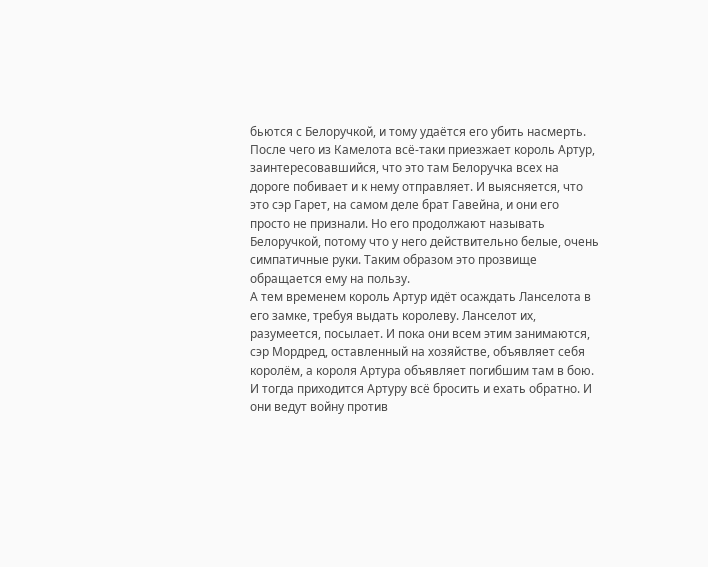бьются с Белоручкой, и тому удаётся его убить насмерть. После чего из Камелота всё-таки приезжает король Артур, заинтересовавшийся, что это там Белоручка всех на дороге побивает и к нему отправляет. И выясняется, что это сэр Гарет, на самом деле брат Гавейна, и они его просто не признали. Но его продолжают называть Белоручкой, потому что у него действительно белые, очень симпатичные руки. Таким образом это прозвище обращается ему на пользу.
А тем временем король Артур идёт осаждать Ланселота в его замке, требуя выдать королеву. Ланселот их, разумеется, посылает. И пока они всем этим занимаются, сэр Мордред, оставленный на хозяйстве, объявляет себя королём, а короля Артура объявляет погибшим там в бою.
И тогда приходится Артуру всё бросить и ехать обратно. И они ведут войну против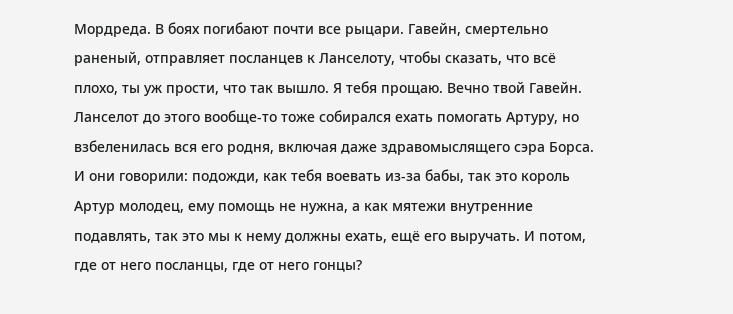Мордреда. В боях погибают почти все рыцари. Гавейн, смертельно раненый, отправляет посланцев к Ланселоту, чтобы сказать, что всё плохо, ты уж прости, что так вышло. Я тебя прощаю. Вечно твой Гавейн.
Ланселот до этого вообще-то тоже собирался ехать помогать Артуру, но взбеленилась вся его родня, включая даже здравомыслящего сэра Борса. И они говорили: подожди, как тебя воевать из-за бабы, так это король Артур молодец, ему помощь не нужна, а как мятежи внутренние подавлять, так это мы к нему должны ехать, ещё его выручать. И потом, где от него посланцы, где от него гонцы?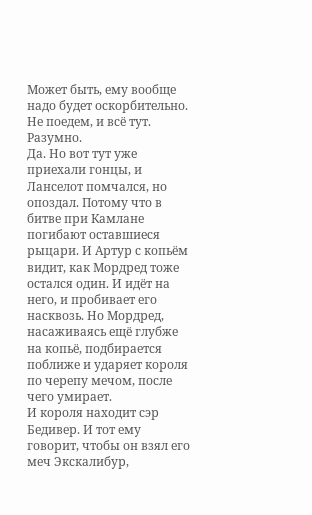Может быть, ему вообще надо будет оскорбительно. Не поедем, и всё тут.
Разумно.
Да. Но вот тут уже приехали гонцы, и Ланселот помчался, но опоздал. Потому что в битве при Камлане погибают оставшиеся рыцари. И Артур с копьём видит, как Мордред тоже остался один. И идёт на него, и пробивает его насквозь. Но Мордред, насаживаясь ещё глубже на копьё, подбирается поближе и ударяет короля по черепу мечом, после чего умирает.
И короля находит сэр Бедивер. И тот ему говорит, чтобы он взял его меч Экскалибур,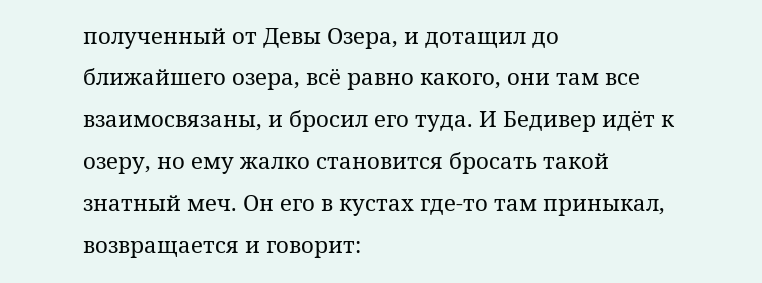полученный от Девы Озера, и дотащил до ближайшего озера, всё равно какого, они там все взаимосвязаны, и бросил его туда. И Бедивер идёт к озеру, но ему жалко становится бросать такой знатный меч. Он его в кустах где-то там приныкал, возвращается и говорит: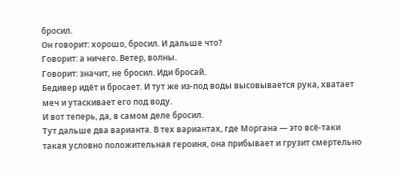бросил.
Он говорит: хорошо, бросил. И дальше что?
Говорит: а ничего. Ветер, волны.
Говорит: значит, не бросил. Иди бросай.
Бедивер идёт и бросает. И тут же из-под воды высовывается рука, хватает меч и утаскивает его под воду.
И вот теперь, да, в самом деле бросил.
Тут дальше два варианта. В тех вариантах, где Моргана — это всё-таки такая условно положительная героиня, она прибывает и грузит смертельно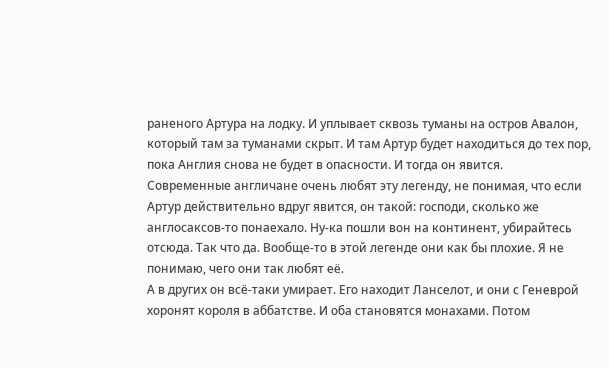раненого Артура на лодку. И уплывает сквозь туманы на остров Авалон, который там за туманами скрыт. И там Артур будет находиться до тех пор, пока Англия снова не будет в опасности. И тогда он явится.
Современные англичане очень любят эту легенду, не понимая, что если Артур действительно вдруг явится, он такой: господи, сколько же англосаксов-то понаехало. Ну-ка пошли вон на континент, убирайтесь отсюда. Так что да. Вообще-то в этой легенде они как бы плохие. Я не понимаю, чего они так любят её.
А в других он всё-таки умирает. Его находит Ланселот, и они с Геневрой хоронят короля в аббатстве. И оба становятся монахами. Потом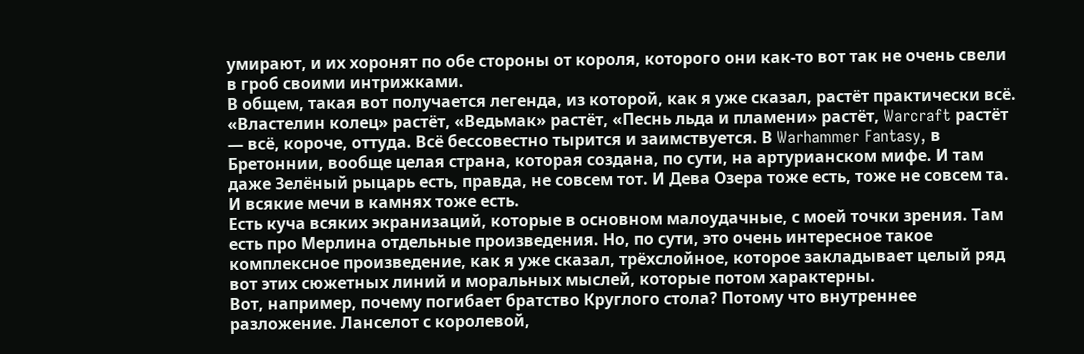умирают, и их хоронят по обе стороны от короля, которого они как-то вот так не очень свели в гроб своими интрижками.
В общем, такая вот получается легенда, из которой, как я уже сказал, растёт практически всё. «Властелин колец» растёт, «Ведьмак» растёт, «Песнь льда и пламени» растёт, Warcraft растёт — всё, короче, оттуда. Всё бессовестно тырится и заимствуется. В Warhammer Fantasy, в Бретоннии, вообще целая страна, которая создана, по сути, на артурианском мифе. И там даже Зелёный рыцарь есть, правда, не совсем тот. И Дева Озера тоже есть, тоже не совсем та. И всякие мечи в камнях тоже есть.
Есть куча всяких экранизаций, которые в основном малоудачные, с моей точки зрения. Там есть про Мерлина отдельные произведения. Но, по сути, это очень интересное такое комплексное произведение, как я уже сказал, трёхслойное, которое закладывает целый ряд вот этих сюжетных линий и моральных мыслей, которые потом характерны.
Вот, например, почему погибает братство Круглого стола? Потому что внутреннее разложение. Ланселот с королевой,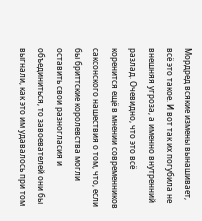Мордред всякие измены вынашивает, всё это такое. И вот так их погубила не внешняя угроза, а именно внутренний разлад. Очевидно, что это всё коренится ещё в мнении современников саксонского нашествия о том, что, если бы бриттские королевства могли оставить свои разногласия и объединиться, то завоевателей они бы выгнали, как это им удавалось при том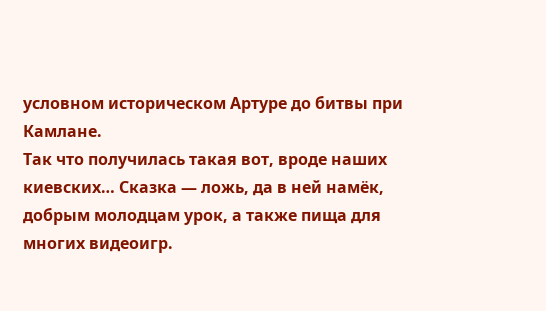условном историческом Артуре до битвы при Камлане.
Так что получилась такая вот, вроде наших киевских… Сказка — ложь, да в ней намёк, добрым молодцам урок, а также пища для многих видеоигр.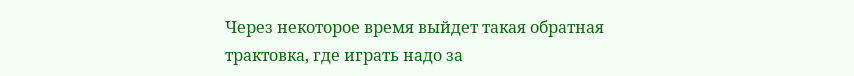Через некоторое время выйдет такая обратная трактовка, где играть надо за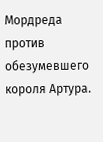Мордреда против обезумевшего короля Артура.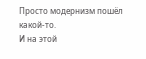Просто модернизм пошёл какой-то.
И на этой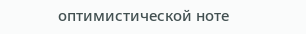оптимистической ноте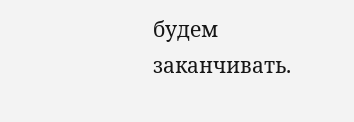будем заканчивать.